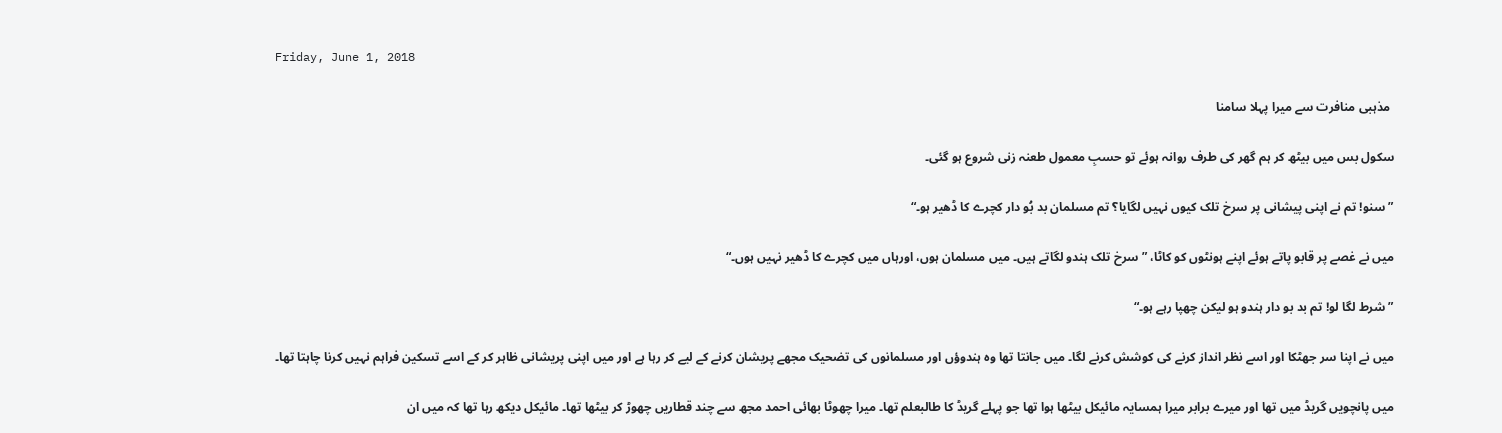Friday, June 1, 2018

 مذہبی منافرت سے میرا پہلا سامنا

سکول بس میں بیٹھ کر ہم گھر کی طرف روانہ ہوئے تو حسبِ معمول طعنہ زنی شروع ہو گئی۔

”سنو! تم نے اپنی پیشانی پر سرخ تلک کیوں نہیں لگایا؟ تم مسلمان بد بُو دار کچرے کا ڈھیر ہو۔“

میں نے غصے پر قابو پاتے ہوئے اپنے ہونٹوں کو کاٹا، ”سرخ تلک ہندو لگاتے ہیں۔ میں مسلمان ہوں، اورہاں میں کچرے کا ڈھیر نہیں ہوں۔“

” شرط لگا لو! تم بد بو دار ہندو ہو لیکن چھپا رہے ہو۔“

میں نے اپنا سر جھٹکا اور اسے نظر انداز کرنے کی کوشش کرنے لگا۔ میں جانتا تھا وہ ہندوؤں اور مسلمانوں کی تضحیک مجھے پریشان کرنے کے لیے کر رہا ہے اور میں اپنی پریشانی ظاہر کر کے اسے تسکین فراہم نہیں کرنا چاہتا تھا۔

میں پانچویں گریڈ میں تھا اور میرے برابر میرا ہمسایہ مائیکل بیٹھا ہوا تھا جو پہلے گریڈ کا طالبعلم تھا۔ میرا چھوٹا بھائی احمد مجھ سے چند قطاریں چھوڑ کر بیٹھا تھا۔ مائیکل دیکھ رہا تھا کہ میں ان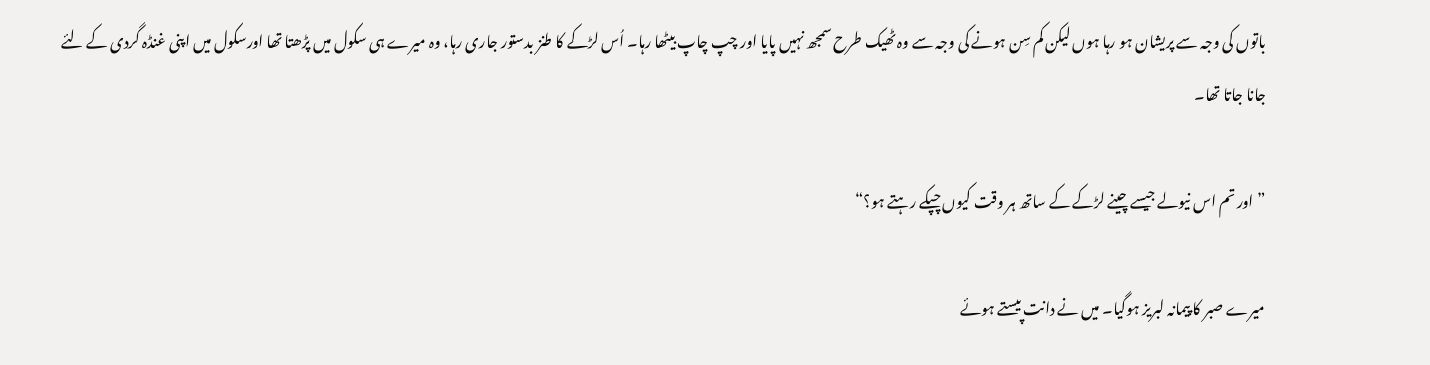باتوں کی وجہ سے پریشان ہو رہا ہوں لیکن کم سِن ہونے کی وجہ سے وہ ٹھیک طرح سمجھ نہیں پایا اور چپ چاپ بیٹھا رہا۔ اُس لڑکے کا طنز بدستور جاری رہا، وہ میرے ہی سکول میں پڑھتا تھا اورسکول میں اپنی غنڈہ گردی کے لئے جانا جاتا تھا۔

”اور تم اس نیولے جیسے چینے لڑکے کے ساتھ ہر وقت کیوں چپکے رہتے ہو؟“

میرے صبر کا پیمانہ لبریز ہوگیا۔ میں نے دانت پیستے ہوئے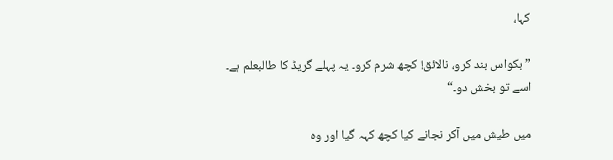کہا،

”بکواس بند کرو، نالائق! کچھ شرم کرو۔ یہ پہلے گریڈ کا طالبعلم ہے۔ اسے تو بخش دو۔“

میں طیش میں آکر نجانے کیا کچھ کہہ گیا اور وہ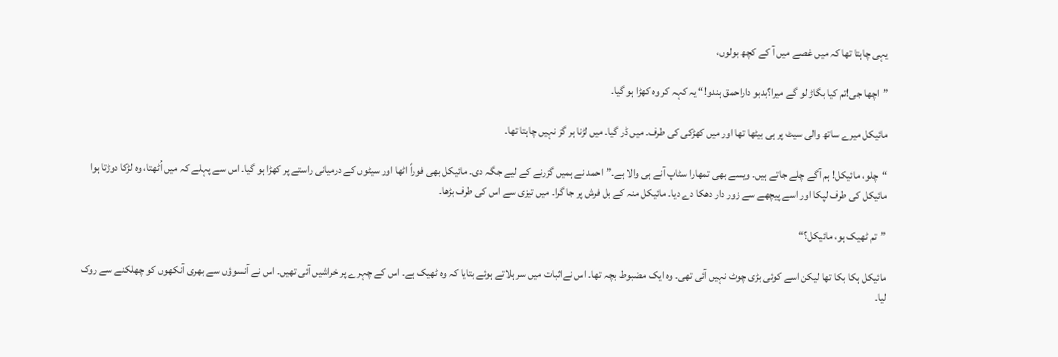یہی چاہتا تھا کہ میں غصے میں آ کے کچھ بولوں،

”اچھا جی!تم کیا بگاڑ لو گے میرا؟بدبو داراحمق ہندو!“ یہ کہہ کر وہ کھڑا ہو گیا۔

مائیکل میرے ساتھ والی سیٹ پر ہی بیٹھا تھا اور میں کھڑکی کی طرف۔ میں ڈر گیا۔ میں لڑنا ہر گز نہیں چاہتا تھا۔

“چلو، مائیکل! ہم آگے چلے جاتے ہیں۔ ویسے بھی تمھارا سٹاپ آنے ہی والا ہے۔”احمد نے ہمیں گزرنے کے لیے جگہ دی۔ مائیکل بھی فوراً اٹھا اور سیٹوں کے درمیانی راستے پر کھڑا ہو گیا۔ اس سے پہلے کہ میں اُٹھتا، وہ لڑکا دوڑتا ہوا مائیکل کی طرف لپکا اور اسے پیچھے سے زور دار دھکا دے دیا۔ مائیکل منہ کے بل فرش پر جا گرا۔ میں تیزی سے اس کی طرف بڑھا۔

”تم ٹھیک ہو، مائیکل؟“

مائیکل ہکا بکا تھا لیکن اسے کوئی بڑی چوٹ نہیں آئی تھی۔ وہ ایک مضبوط بچہ تھا۔ اس نےاثبات میں سر ہلاتے ہوئے بتایا کہ وہ ٹھیک ہے۔ اس کے چہرے پر خراشیں آئی تھیں۔ اس نے آنسوؤں سے بھری آنکھوں کو چھلکنے سے روک لیا۔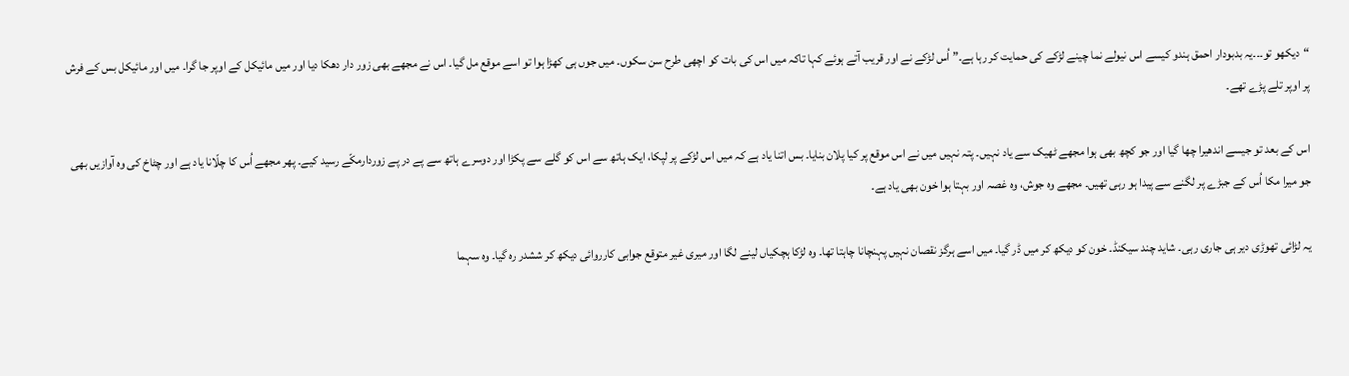“دیکھو تو۔۔۔یہ بدبودار احمق ہندو کیسے اس نیولے نما چینے لڑکے کی حمایت کر رہا ہے۔” اُس لڑکے نے اور قریب آتے ہوئے کہا تاکہ میں اس کی بات کو اچھی طرح سن سکوں۔ میں جوں ہی کھڑا ہوا تو اسے موقع مل گیا۔ اس نے مجھے بھی زور دار دھکا دیا اور میں مائیکل کے اوپر جا گرا۔ میں اور مائیکل بس کے فرش پر اوپر تلے پڑے تھے۔

اس کے بعد تو جیسے اندھیرا چھا گیا اور جو کچھ بھی ہوا مجھے ٹھیک سے یاد نہیں۔ پتہ نہیں میں نے اس موقع پر کیا پلان بنایا۔ بس اتنا یاد ہے کہ میں اس لڑکے پر لپکا، ایک ہاتھ سے اس کو گلے سے پکڑا اور دوسرے ہاتھ سے پے در پے زوردارمکّے رسید کیے۔ پھر مجھے اُس کا چلّانا یاد ہے اور چٹاخ کی وہ آوازیں بھی جو میرا مکا اُس کے جبڑے پر لگنے سے پیدا ہو رہی تھیں۔ مجھے وہ جوش، وہ غصہ اور بہتا ہوا خون بھی یاد ہے۔

یہ لڑائی تھوڑی دیر ہی جاری رہی۔ شاید چند سیکنڈ۔ خون کو دیکھ کر میں ڈر گیا۔ میں اسے ہرگز نقصان نہیں پہنچانا چاہتا تھا۔ وہ لڑکا ہچکیاں لینے لگا اور میری غیر متوقع جوابی کارروائی دیکھ کر ششدر رہ گیا۔ وہ سہما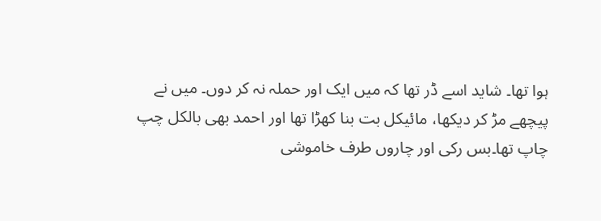ہوا تھا۔ شاید اسے ڈر تھا کہ میں ایک اور حملہ نہ کر دوں۔ میں نے پیچھے مڑ کر دیکھا، مائیکل بت بنا کھڑا تھا اور احمد بھی بالکل چپ چاپ تھا۔بس رکی اور چاروں طرف خاموشی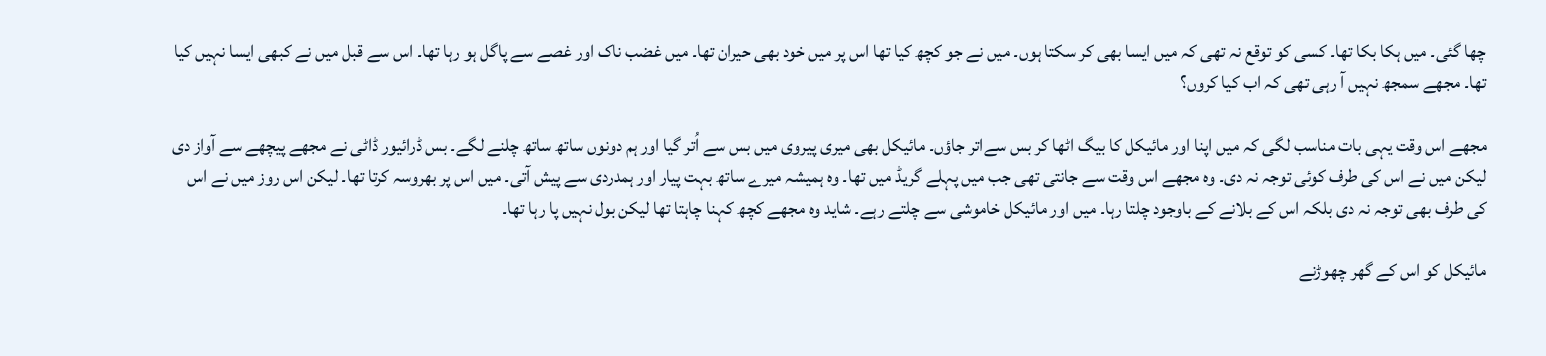چھا گئی۔ میں ہکا بکا تھا۔ کسی کو توقع نہ تھی کہ میں ایسا بھی کر سکتا ہوں۔ میں نے جو کچھ کیا تھا اس پر میں خود بھی حیران تھا۔ میں غضب ناک اور غصے سے پاگل ہو رہا تھا۔ اس سے قبل میں نے کبھی ایسا نہیں کیا تھا۔ مجھے سمجھ نہیں آ رہی تھی کہ اب کیا کروں؟

مجھے اس وقت یہی بات مناسب لگی کہ میں اپنا اور مائیکل کا بیگ اٹھا کر بس سےاتر جاؤں۔ مائیکل بھی میری پیروی میں بس سے اُتر گیا اور ہم دونوں ساتھ ساتھ چلنے لگے۔ بس ڈرائیور ڈاٹی نے مجھے پیچھے سے آواز دی لیکن میں نے اس کی طرف کوئی توجہ نہ دی۔ وہ مجھے اس وقت سے جانتی تھی جب میں پہلے گریڈ میں تھا۔ وہ ہمیشہ میرے ساتھ بہت پیار اور ہمدردی سے پیش آتی۔ میں اس پر بھروسہ کرتا تھا۔ لیکن اس روز میں نے اس کی طرف بھی توجہ نہ دی بلکہ اس کے بلانے کے باوجود چلتا رہا۔ میں اور مائیکل خاموشی سے چلتے رہے۔ شاید وہ مجھے کچھ کہنا چاہتا تھا لیکن بول نہیں پا رہا تھا۔

مائیکل کو اس کے گھر چھوڑنے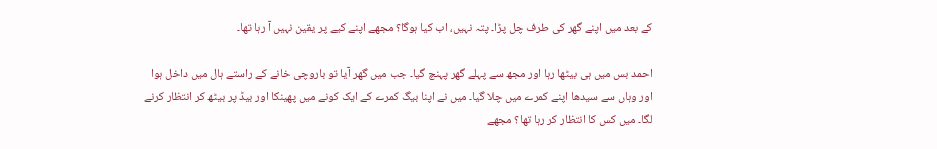کے بعد میں اپنے گھر کی طرف چل پڑا۔ پتہ نہیں، اب کیا ہوگا؟ مجھے اپنے کیے پر یقین نہیں آ رہا تھا۔

احمد بس میں ہی بیٹھا رہا اور مجھ سے پہلے گھر پہنچ گیا۔ جب میں گھر آیا تو باروچی خانے کے راستے ہال میں داخل ہوا اور وہاں سے سیدھا اپنے کمرے میں چلا گیا۔ میں نے اپنا بیگ کمرے کے ایک کونے میں پھینکا اور بیڈ پر بیٹھ کر انتظار کرنے لگا۔ میں کس کا انتظار کر رہا تھا؟ مجھے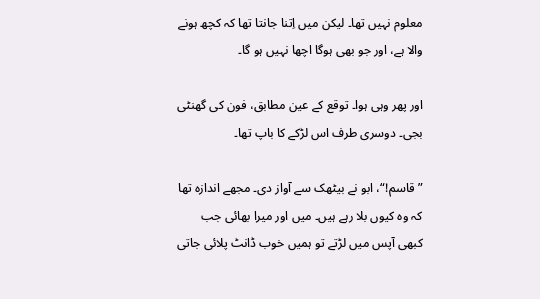معلوم نہیں تھا۔ لیکن میں اِتنا جانتا تھا کہ کچھ ہونے والا ہے، اور جو بھی ہوگا اچھا نہیں ہو گا۔

اور پھر وہی ہوا۔ توقع کے عین مطابق، فون کی گھنٹی بجی۔ دوسری طرف اس لڑکے کا باپ تھا۔

”قاسم!“، ابو نے بیٹھک سے آواز دی۔ مجھے اندازہ تھا کہ وہ کیوں بلا رہے ہیں۔ میں اور میرا بھائی جب کبھی آپس میں لڑتے تو ہمیں خوب ڈانٹ پلائی جاتی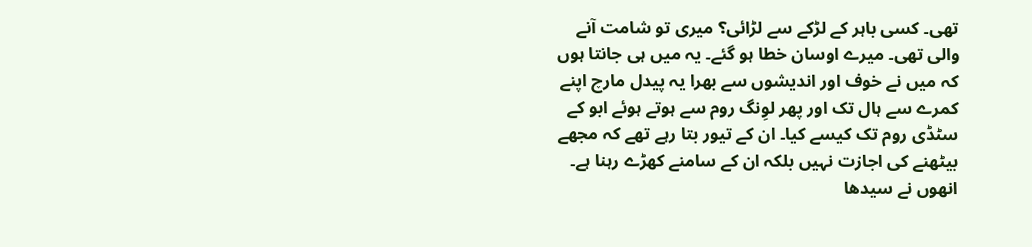تھی۔ کسی باہر کے لڑکے سے لڑائی؟ میری تو شامت آنے والی تھی۔ میرے اوسان خطا ہو گئے۔ یہ میں ہی جانتا ہوں کہ میں نے خوف اور اندیشوں سے بھرا یہ پیدل مارچ اپنے کمرے سے ہال تک اور پھر لوِنگ روم سے ہوتے ہوئے ابو کے سٹڈی روم تک کیسے کیا۔ ان کے تیور بتا رہے تھے کہ مجھے بیٹھنے کی اجازت نہیں بلکہ ان کے سامنے کھڑے رہنا ہے۔ انھوں نے سیدھا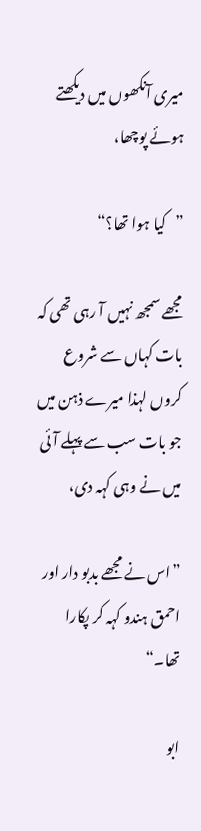میری آنکھوں میں دیکھتے ہوئے پوچھا،

”کیا ہوا تھا؟“

مجھے سمجھ نہیں آ رہی تھی کہ بات کہاں سے شروع کروں لہذا میرے ذہن میں جو بات سب سے پہلے آئی میں نے وہی کہہ دی،

”اس نے مجھے بدبو دار اور احمق ہندو کہہ کر پکارا تھا۔“

ابو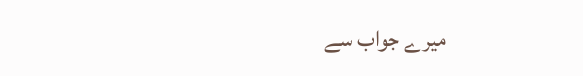میرے جواب سے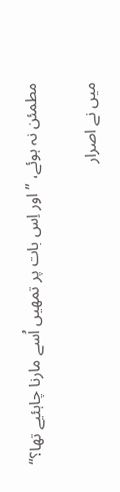مطمئن نہ ہوئے، ”اور اِس بات پر تمھیں اُسے مارنا چاہئیے تھا؟“

میں نے اصرار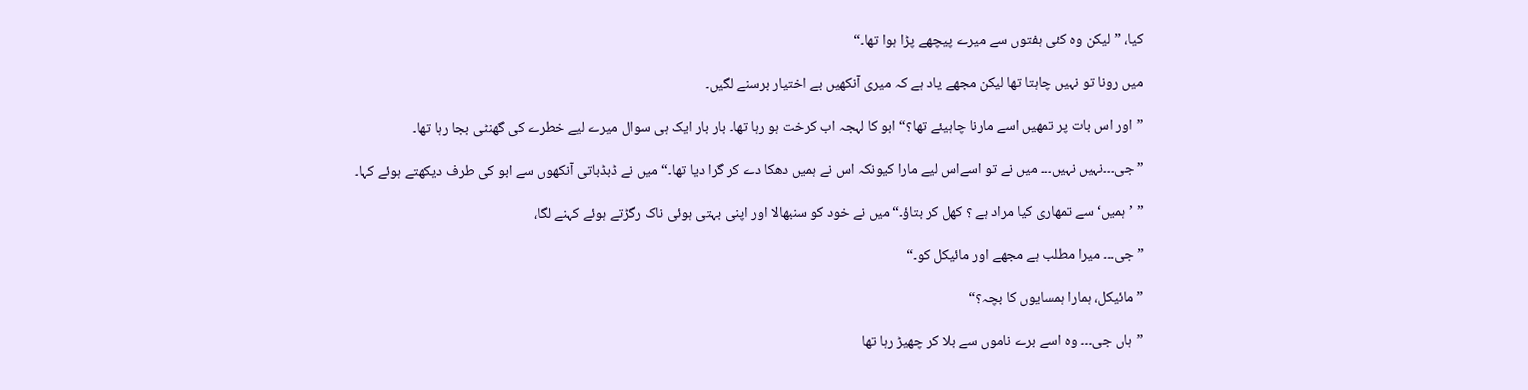کیا، ”لیکن وہ کئی ہفتوں سے میرے پیچھے پڑا ہوا تھا۔“

میں رونا تو نہیں چاہتا تھا لیکن مجھے یاد ہے کہ میری آنکھیں بے اختیار برسنے لگیں۔

”اور اس بات پر تمھیں اسے مارنا چاہیئے تھا؟“ ابو کا لہجہ اب کرخت ہو رہا تھا۔ بار بار ایک ہی سوال میرے لیے خطرے کی گھنٹی بجا رہا تھا۔

”جی۔۔۔نہیں نہیں۔۔۔ میں نے تو اسےاس لیے مارا کیونکہ اس نے ہمیں دھکا دے کر گرا دیا تھا۔“ میں نے ڈبڈباتی آنکھوں سے ابو کی طرف دیکھتے ہوئے کہا۔

” ’ہمیں‘ سے تمھاری کیا مراد ہے ؟ کھل کر بتاؤ۔“میں نے خود کو سنبھالا اور اپنی بہتی ہوئی ناک رگڑتے ہوئے کہنے لگا،

”جی۔۔۔ میرا مطلب ہے مجھے اور مائیکل کو۔“

”مائیکل، ہمارا ہمسایوں کا بچہ؟“

”ہاں جی۔۔۔ وہ اسے برے ناموں سے بلا کر چھیڑ رہا تھا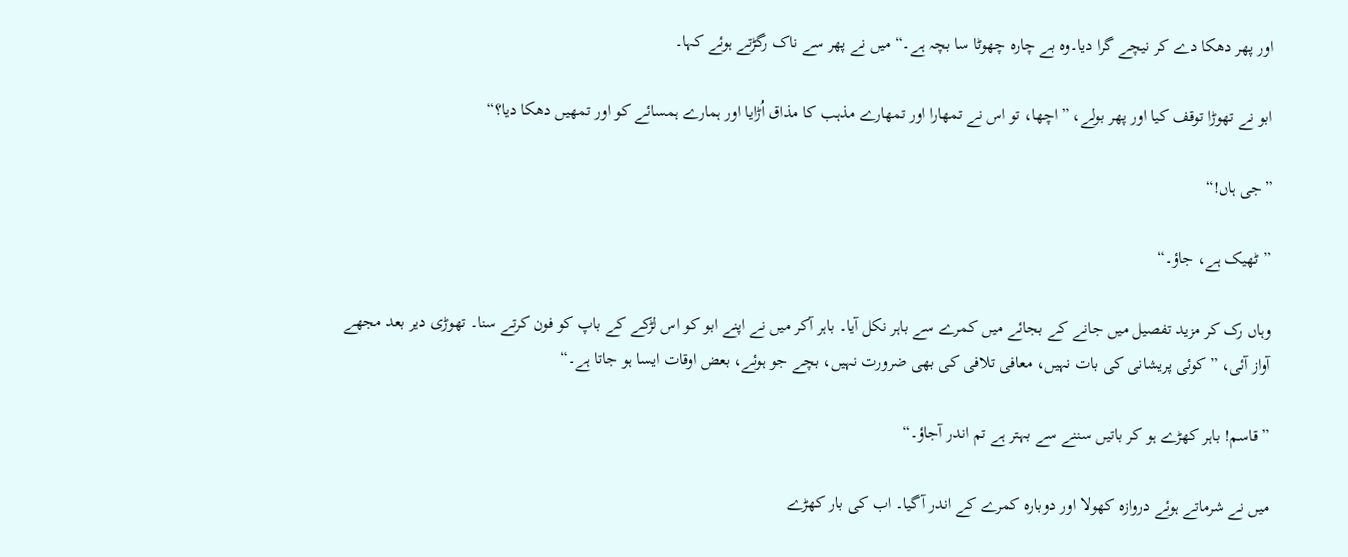اور پھر دھکا دے کر نیچے گرا دیا۔وہ بے چارہ چھوٹا سا بچہ ہے۔“ میں نے پھر سے ناک رگڑتے ہوئے کہا۔

ابو نے تھوڑا توقف کیا اور پھر بولے، ”اچھا، تو اس نے تمھارا اور تمھارے مذہب کا مذاق اُڑایا اور ہمارے ہمسائے کو اور تمھیں دھکا دیا؟“

”جی ہاں!“

”ٹھیک ہے، جاؤ۔“

وہاں رک کر مزید تفصیل میں جانے کے بجائے میں کمرے سے باہر نکل آیا۔ باہر آکر میں نے اپنے ابو کو اس لڑکے کے باپ کو فون کرتے سنا۔ تھوڑی دیر بعد مجھے آواز آئی، ”کوئی پریشانی کی بات نہیں، معافی تلافی کی بھی ضرورت نہیں، بچے جو ہوئے، بعض اوقات ایسا ہو جاتا ہے۔“

”قاسم! باہر کھڑے ہو کر باتیں سننے سے بہتر ہے تم اندر آجاؤ۔“

میں نے شرماتے ہوئے دروازہ کھولا اور دوبارہ کمرے کے اندر آگیا۔ اب کی بار کھڑے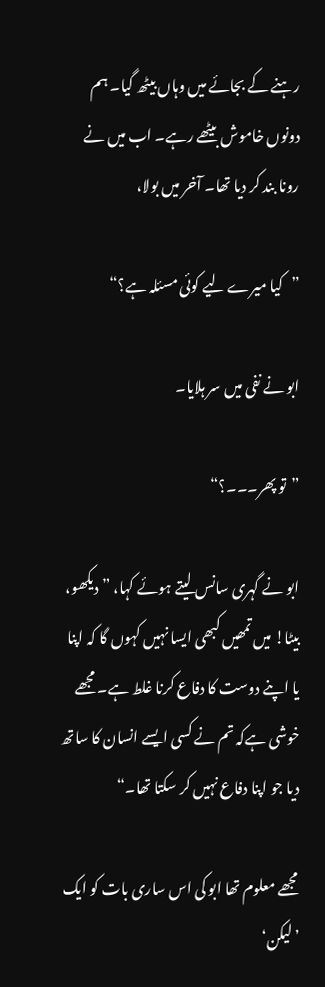رہنے کے بجائے میں وہاں بیٹھ گیا۔ ہم دونوں خاموش بیٹھے رہے۔ اب میں نے رونا بند کر دیا تھا۔ آخر میں بولا،

”کیا میرے لیے کوئی مسئلہ ہے؟“

ابو نے نفی میں سر ہلایا۔

”تو پھر۔۔۔؟“

ابو نے گہری سانس لیتے ہوئے کہا، ”دیکھو، بیٹا! میں تمھیں کبھی ایسا نہیں کہوں گا کہ اپنا یا اپنے دوست کا دفاع کرنا غلط ہے۔ مجھے خوشی ہےکہ تم نے کسی ایسے انسان کا ساتھ دیا جو اپنا دفاع نہیں کر سکتا تھا۔“

مجھے معلوم تھا ابو کی اس ساری بات کو ایک ’لیکن‘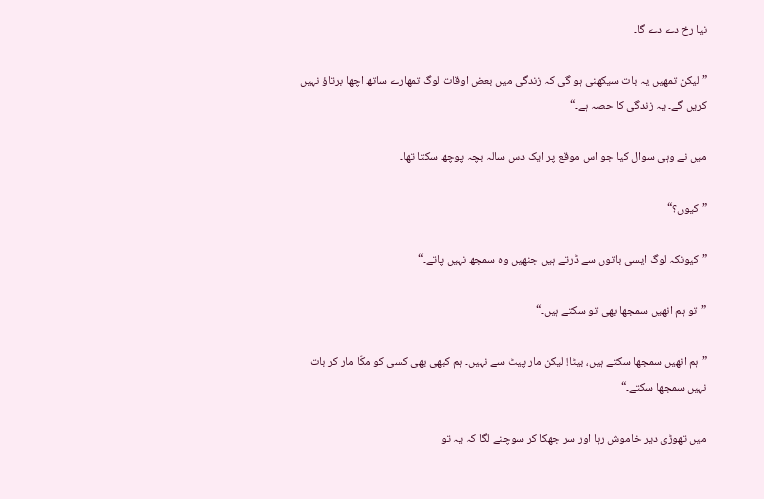نیا رخ دے دے گا۔

”لیکن تمھیں یہ بات سیکھنی ہو گی کہ زندگی میں بعض اوقات لوگ تمھارے ساتھ اچھا برتاؤ نہیں کریں گے۔ یہ زندگی کا حصہ ہے۔“

میں نے وہی سوال کیا جو اس موقع پر ایک دس سالہ بچہ پوچھ سکتا تھا۔

”کیوں؟“

”کیونکہ لوگ ایسی باتوں سے ڈرتے ہیں جنھیں وہ سمجھ نہیں پاتے۔“

”تو ہم انھیں سمجھا بھی تو سکتے ہیں۔“

”ہم انھیں سمجھا سکتے ہیں، بیٹا! لیکن مار پیٹ سے نہیں۔ ہم کبھی بھی کسی کو مکّا مار کر بات نہیں سمجھا سکتے۔“

میں تھوڑی دیر خاموش رہا اور سر جھکا کر سوچنے لگا کہ یہ تو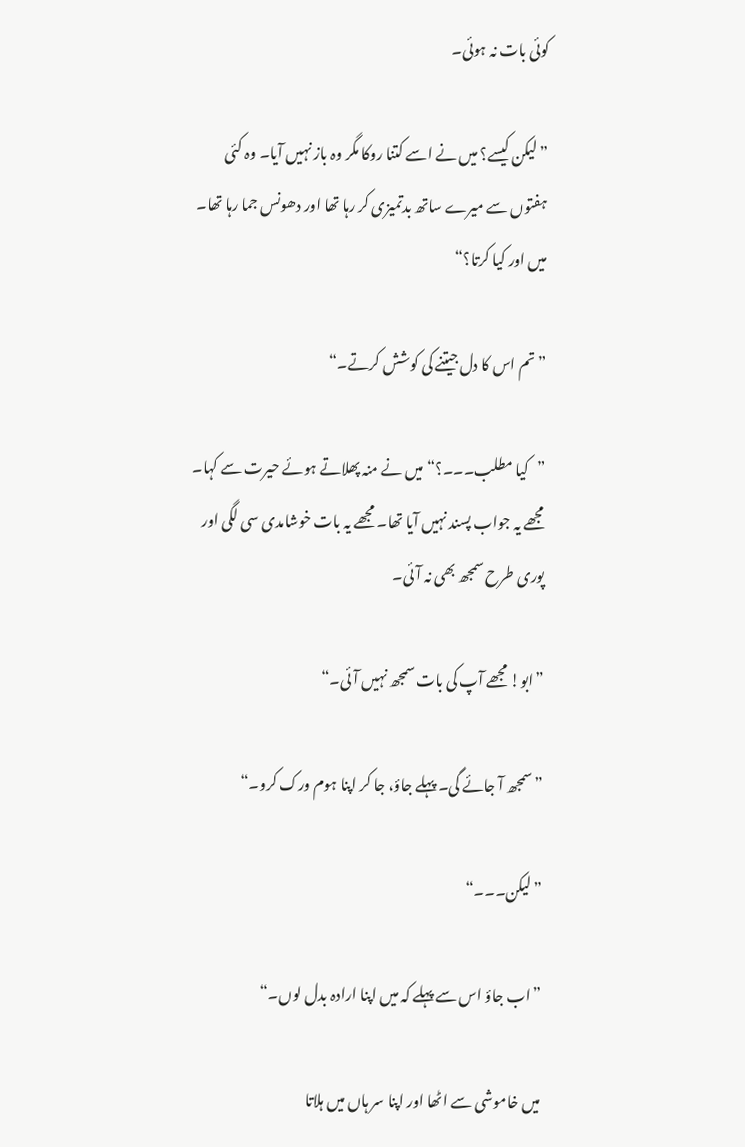کوئی بات نہ ہوئی۔

”لیکن کیسے؟ میں نے اسے کتنا روکا مگر وہ باز نہیں آیا۔ وہ کئی ہفتوں سے میرے ساتھ بدتمیزی کر رہا تھا اور دھونس جما رہا تھا۔ میں اور کیا کرتا؟“

”تم اس کا دل جیتنے کی کوشش کرتے۔“

”کیا مطلب۔۔۔؟“ میں نے منہ پھلاتے ہوئے حیرت سے کہا۔ مجھے یہ جواب پسند نہیں آیا تھا۔ مجھے یہ بات خوشامدی سی لگی اور پوری طرح سمجھ بھی نہ آئی۔

”ابو! مجھے آپ کی بات سمجھ نہیں آئی۔“

”سمجھ آ جائے گی۔ پہلے جاؤ، جا کر اپنا ہوم ورک کرو۔“

”لیکن۔۔۔“

”اب جاؤ اس سے پہلے کہ میں اپنا ارادہ بدل لوں۔“

میں خاموشی سے اٹھا اور اپنا سر ہاں میں ہلاتا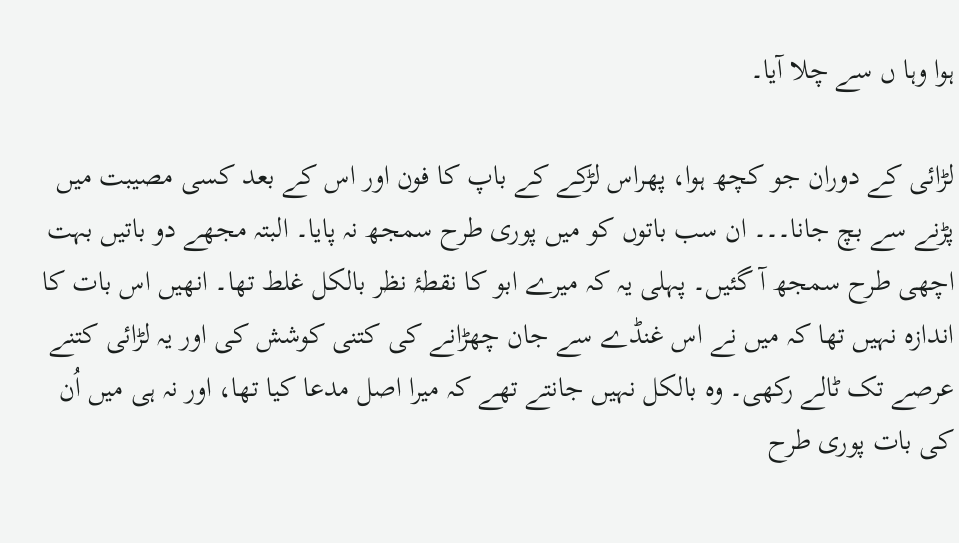ہوا وہا ں سے چلا آیا۔

لڑائی کے دوران جو کچھ ہوا، پھراس لڑکے کے باپ کا فون اور اس کے بعد کسی مصیبت میں پڑنے سے بچ جانا۔۔۔ ان سب باتوں کو میں پوری طرح سمجھ نہ پایا۔ البتہ مجھے دو باتیں بہت اچھی طرح سمجھ آ گئیں۔ پہلی یہ کہ میرے ابو کا نقطۂ نظر بالکل غلط تھا۔ انھیں اس بات کا اندازہ نہیں تھا کہ میں نے اس غنڈے سے جان چھڑانے کی کتنی کوشش کی اور یہ لڑائی کتنے عرصے تک ٹالے رکھی۔ وہ بالکل نہیں جانتے تھے کہ میرا اصل مدعا کیا تھا، اور نہ ہی میں اُن کی بات پوری طرح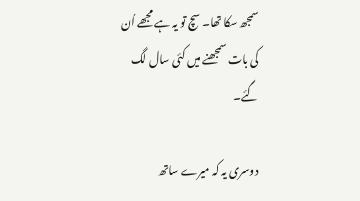سمجھ سکا تھا۔ سچ تو یہ ہے مجھے اُن کی بات سمجھنے میں کئی سال لگ گئے۔

دوسری یہ کہ میرے ساتھ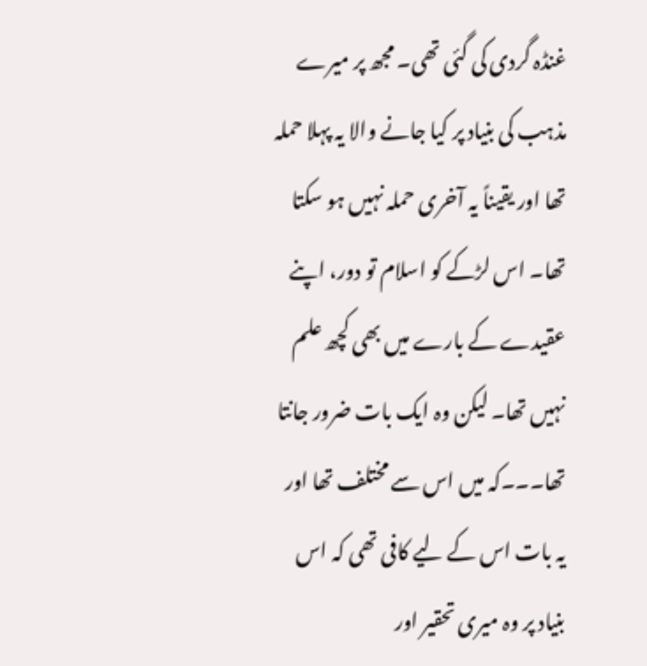غنڈہ گردی کی گئی تھی۔ مجھ پر میرے مذہب کی بنیاد پر کیا جانے والا یہ پہلا حملہ تھا اور یقیناً یہ آخری حملہ نہیں ہو سکتا تھا۔ اس لڑکے کو اسلام تو دور، اپنے عقیدے کے بارے میں بھی کچھ علم نہیں تھا۔ لیکن وہ ایک بات ضرور جانتا تھا۔۔۔کہ میں اس سے مختلف تھا اور یہ بات اس کے لیے کافی تھی کہ اس بنیاد پر وہ میری تحقیر اور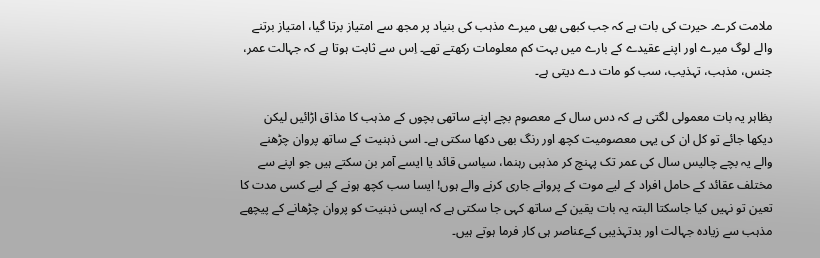ملامت کرے۔ حیرت کی بات ہے کہ جب کبھی بھی میرے مذہب کی بنیاد پر مجھ سے امتیاز برتا گیا، امتیاز برتنے والے لوگ میرے اور اپنے عقیدے کے بارے میں بہت کم معلومات رکھتے تھے۔ اِس سے ثابت ہوتا ہے کہ جہالت عمر، جنس، مذہب، تہذیب، سب کو مات دے دیتی ہے۔

بظاہر یہ بات معمولی لگتی ہے کہ دس سال کے معصوم بچے اپنے ساتھی بچوں کے مذہب کا مذاق اڑائیں لیکن دیکھا جائے تو کل ان کی یہی معصومیت کچھ اور رنگ بھی دکھا سکتی ہے۔ اسی ذہنیت کے ساتھ پروان چڑھنے والے یہ بچے چالیس سال کی عمر تک پہنچ کر مذہبی رہنما، سیاسی قائد یا ایسے آمر بن سکتے ہیں جو اپنے سے مختلف عقائد کے حامل افراد کے لیے موت کے پروانے جاری کرنے والے ہوں! ایسا سب کچھ ہونے کے لیے کسی مدت کا تعین تو نہیں کیا جاسکتا البتہ یہ بات یقین کے ساتھ کہی جا سکتی ہے کہ ایسی ذہنیت کو پروان چڑھانے کے پیچھے مذہب سے زیادہ جہالت اور بدتہذیبی کےعناصر ہی کار فرما ہوتے ہیں۔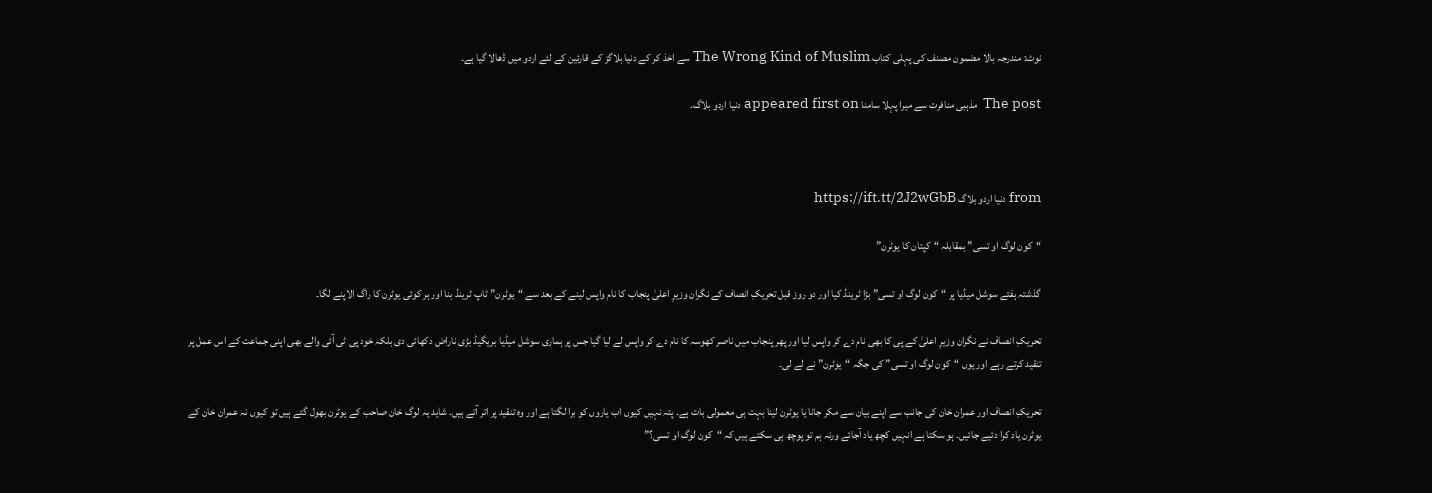نوٹ: مندرجہ بالا مضمون مصنف کی پہلی کتاب The Wrong Kind of Muslim سے اخذ کر کے دنیا بلاگز کے قارئین کے لئے اردو میں ڈھالا گیا ہے۔

The post  مذہبی منافرت سے میرا پہلا سامنا appeared first on دنیا اردو بلاگ.



from دنیا اردو بلاگ https://ift.tt/2J2wGbB

“کون لوگ او تسی” بمقابلہ “کپتان کا یوٹرن”

گذشتہ ہفتے سوشل میڈیا پر “کون لوگ او تسی” بڑا ٹرینڈ کیا اور دو روز قبل تحریکِ انصاف کے نگران وزیرِ اعلیٰ پنجاب کا نام واپس لینے کے بعد سے “یوٹرن” ٹاپ ٹرینڈ بنا اور ہر کوئی یوٹرن کا راگ الاپنے لگا۔

تحریکِ انصاف نے نگران وزیرِ اعلیٰ کے پی کا بھی نام دے کر واپس لیا اور پھر پنجاب میں ناصر کھوسہ کا نام دے کر واپس لے لیا گیا جس پر ہماری سوشل میڈیا بریگیڈ بڑی ناراض دکھائی دی بلکہ خود پی ٹی آئی والے بھی اپنی جماعت کے اس عمل پر تنقید کرتے رہے اور یوں “کون لوگ او تسی” کی جگہ “یوٹرن” نے لے لی۔

تحریکِ انصاف اور عمران خان کی جانب سے اپنے بیان سے مکر جانا یا یوٹرن لینا بہت ہی معمولی بات ہے۔ پتہ نہیں کیوں اب یاروں کو برا لگتا ہے اور وہ تنقید پر اتر آتے ہیں۔ شاید یہ لوگ خان صاحب کے یوٹرن بھول گئے ہیں تو کیوں نہ عمران خان کے یوٹرن یاد کرا دئیے جائیں۔ ہو سکتا ہے انہیں کچھ یاد آجائے ورنہ ہم تو پوچھ ہی سکتے ہیں کہ “کون لوگ او تسی؟”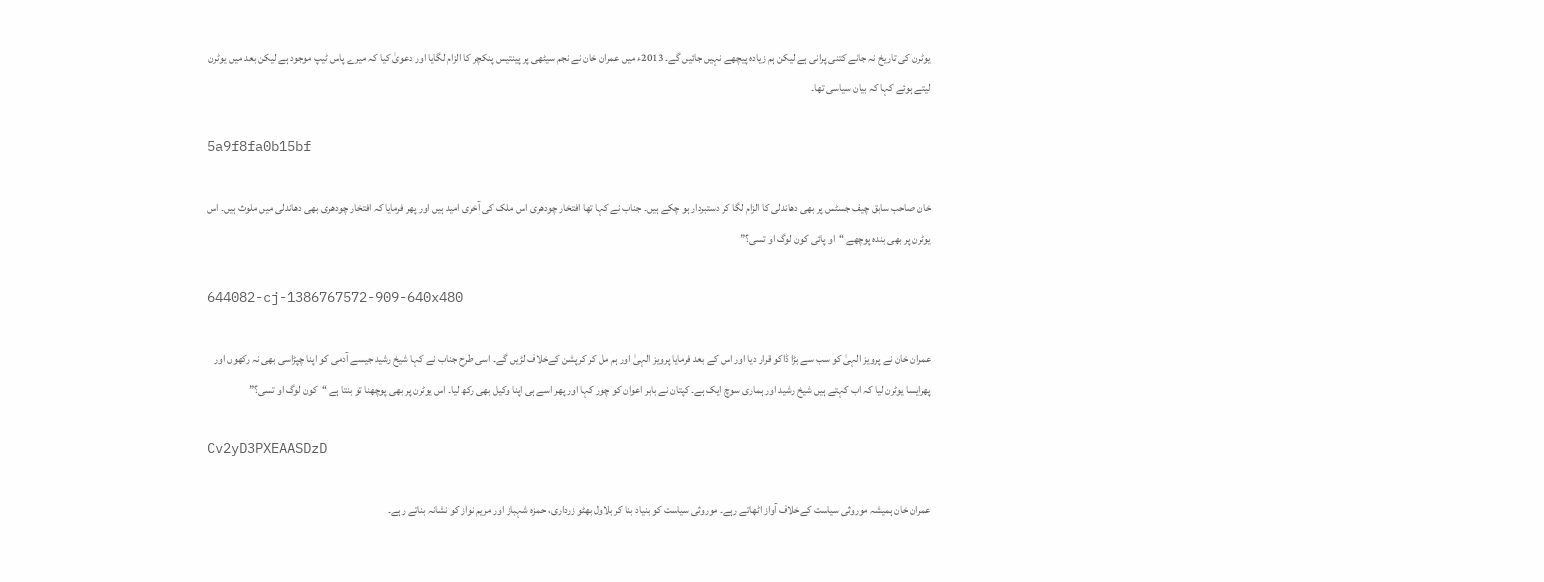یوٹرن کی تاریخ نہ جانے کتنی پرانی ہے لیکن ہم زیادہ پیچھے نہیں جائیں گے۔ 2013ء میں عمران خان نے نجم سیٹھی پر پینتیس پنکچر کا الزام لگایا اور دعویٰ کیا کہ میرے پاس ٹیپ موجود ہے لیکن بعد میں یوٹرن لیتے ہوئے کہا کہ بیان سیاسی تھا۔

5a9f8fa0b15bf

خان صاحب سابق چیف جسٹس پر بھی دھاندلی کا الزام لگا کر دستبردار ہو چکے ہیں۔ جناب نے کہا تھا افتخار چودھری اس ملک کی آخری امید ہیں اور پھر فرمایا کہ افتخار چودھری بھی دھاندلی میں ملوث ہیں۔ اس یوٹرن پر بھی بندہ پوچھے “او پائی کون لوگ او تسی؟”

644082-cj-1386767572-909-640x480

عمران خان نے پرویز الہیٰ کو سب سے بڑا ڈاکو قرار دیا اور اس کے بعد فرمایا پرویز الہیٰ اور ہم مل کر کرپشن کےخلاف لڑیں گے۔ اسی طرح جناب نے کہا شیخ رشید جیسے آدمی کو اپنا چپڑاسی بھی نہ رکھوں اور پھرایسا یوٹرن لیا کہ اب کہتے ہیں شیخ رشید اور ہماری سوچ ایک ہے۔ کپتان نے بابر اعوان کو چور کہا اور پھر اسے ہی اپنا وکیل بھی رکھ لیا۔ اس یوٹرن پر بھی پوچھنا تو بنتا ہے “کون لوگ او تسی؟”

Cv2yD3PXEAASDzD

عمران خان ہمیشہ موروثی سیاست کےخلاف آواز اٹھاتے رہے۔ موروثی سیاست کو بنیاد بنا کر بلاول بھٹو زرداری، حمزہ شہباز اور مریم نواز کو نشانہ بناتے رہے۔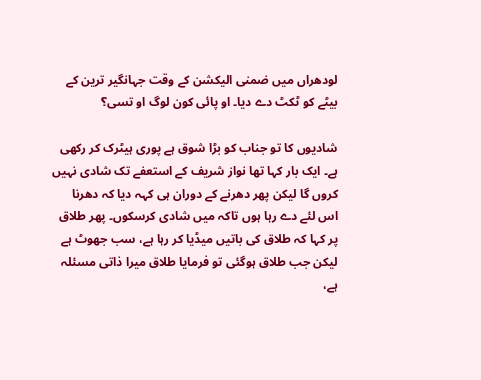لودھراں میں ضمنی الیکشن کے وقت جہانگیر ترین کے بیٹے کو ٹکٹ دے دیا۔ او پائی کون لوگ او تسی؟

شادیوں کا تو جناب کو بڑا شوق ہے پوری ہیٹرک کر رکھی ہے۔ ایک بار کہا تھا نواز شریف کے استعفے تک شادی نہیں کروں گا لیکن پھر دھرنے کے دوران ہی کہہ دیا کہ دھرنا اس لئے دے رہا ہوں تاکہ میں شادی کرسکوں۔ پھر طلاق پر کہا کہ طلاق کی باتیں میڈیا کر رہا ہے، سب جھوٹ ہے لیکن جب طلاق ہوگئی تو فرمایا طلاق میرا ذاتی مسئلہ ہے،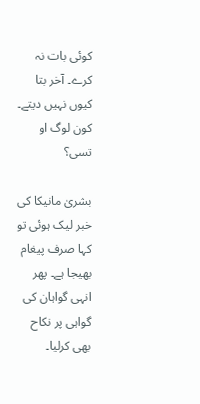کوئی بات نہ کرے۔ آخر بتا کیوں نہیں دیتے۔ کون لوگ او تسی؟

بشریٰ مانیکا کی خبر لیک ہوئی تو کہا صرف پیغام بھیجا ہے۔ پھر انہی گواہان کی گواہی پر نکاح بھی کرلیا۔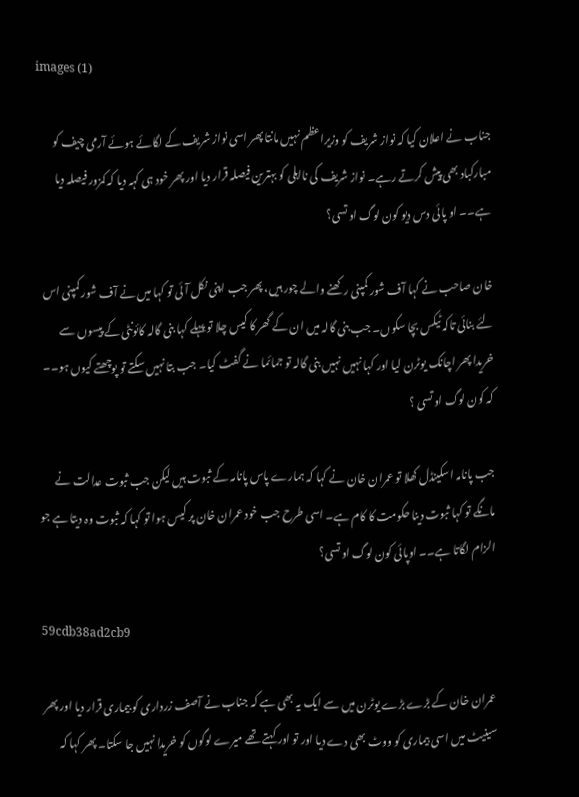images (1)

جناب نے اعلان کیا کہ نواز شریف کو وزیراعظم نہیں مانتا پھر اسی نواز شریف کے لگائے ہوئے آرمی چیف کو مبارکباد بھی پیش کرتے رہے۔ نواز شریف کی نااہلی کو بہترین فیصلہ قرار دیا اور پھر خود ہی کہہ دیا کہ کمزور فیصلہ دیا ہے۔۔ او پائی دس دیو کون لوگ او تسی؟

خان صاحب نے کہا آف شور کمپنی رکھنے والے چور ہیں، پھر جب اپنی نکل آئی تو کہا میں نے آف شور کمپنی اس لئے بنائی تاکہ ٹیکس بچا سکوں۔ جب بنی گالہ میں ان کے گھر کا کیس چلا تو پہلے کہا بنی گالہ کائونٹی کے پیسوں سے خریدا پھر اچانک یوٹرن لیا اور کہا نہیں نہیں بنی گالہ تو جمائما نے گفٹ کیا۔ جب بتا نہیں سکتے تو پوچھتے کیوں ہو۔۔ کہ کون لوگ او تسی ؟

جب پانامہ اسکینڈل کھلا تو عمران خان نے کہا کہ ہمارے پاس پانامہ کے ثبوت ہیں لیکن جب ثبوت عدالت نے مانگے تو کہا ثبوت دینا حکومت کا کام ہے۔ اسی طرح جب خود عمران خان پر کیس ہوا تو کہا کہ ثبوت وہ دیتا ہے جو الزام لگاتا ہے۔۔ اوپائی کون لوگ او تسی؟

59cdb38ad2cb9

عمران خان کے بڑے بڑے یوٹرن میں سے ایک یہ بھی ہے کہ جناب نے آصف زرداری کو بیماری قرار دیا اور پھر سینیٹ میں اسی بیماری کو ووٹ بھی دے دیا اور تو اور کہتے تھے میرے لوگوں کو خریدا نہیں جا سکتا۔ پھر کہا کہ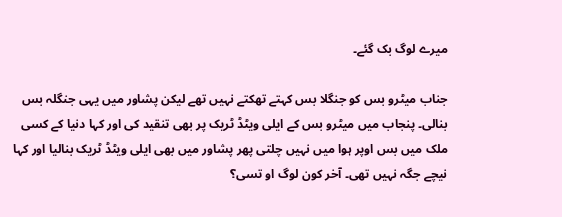میرے لوگ بک گئے۔

جناب میٹرو بس کو جنگلا بس کہتے تھکتے نہیں تھے لیکن پشاور میں یہی جنگلہ بس بنالی۔ پنجاب میں میٹرو بس کے ایلی ویٹڈ ٹریک پر بھی تنقید کی اور کہا دنیا کے کسی ملک میں بس اوپر ہوا میں نہیں چلتی پھر پشاور میں بھی ایلی ویٹڈ ٹریک بنالیا اور کہا نیچے جگہ نہیں تھی۔ آخر کون لوگ او تسی؟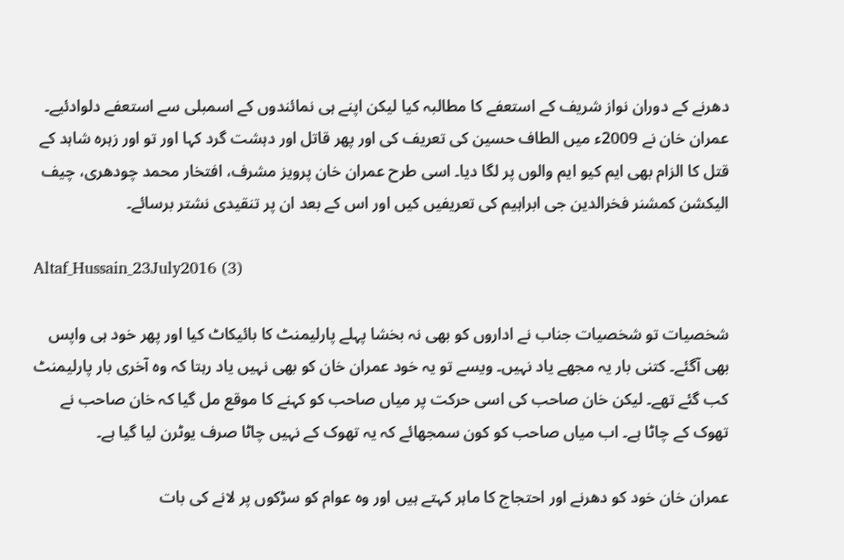دھرنے کے دوران نواز شریف کے استعفے کا مطالبہ کیا لیکن اپنے ہی نمائندوں کے اسمبلی سے استعفے دلوادئیے۔ عمران خان نے 2009ء میں الطاف حسین کی تعریف کی اور پھر قاتل اور دہشت گرد کہا اور تو اور زہرہ شاہد کے قتل کا الزام بھی ایم کیو ایم والوں پر لگا دیا۔ اسی طرح عمران خان پرویز مشرف، افتخار محمد چودھری، چیف الیکشن کمشنر فخرالدین جی ابراہیم کی تعریفیں کیں اور اس کے بعد ان پر تنقیدی نشتر برسائے۔

Altaf_Hussain_23July2016 (3)

شخصیات تو شخصیات جناب نے اداروں کو بھی نہ بخشا پہلے پارلیمنٹ کا بائیکاٹ کیا اور پھر خود ہی واپس بھی آگئے۔ کتنی بار یہ مجھے یاد نہیں۔ ویسے تو یہ خود عمران خان کو بھی نہیں یاد رہتا کہ وہ آخری بار پارلیمنٹ کب گئے تھے۔ لیکن خان صاحب کی اسی حرکت پر میاں صاحب کو کہنے کا موقع مل گیا کہ خان صاحب نے تھوک کے چاٹا ہے۔ اب میاں صاحب کو کون سمجھائے کہ یہ تھوک کے نہیں چاٹا صرف یوٹرن لیا گیا ہے۔

عمران خان خود کو دھرنے اور احتجاج کا ماہر کہتے ہیں اور وہ عوام کو سڑکوں پر لانے کی بات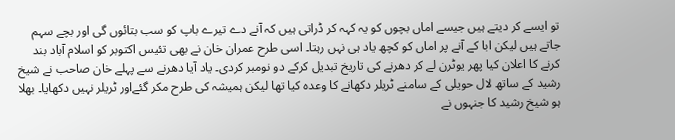تو ایسے کر دیتے ہیں جیسے اماں بچوں کو یہ کہہ کر ڈراتی ہیں کہ آنے دے تیرے باپ کو سب بتائوں گی اور بچے سہم جاتے ہیں لیکن ابا کے آنے پر اماں کو کچھ یاد ہی نہں رہتا۔ اسی طرح عمران خان نے بھی تئیس اکتوبر کو اسلام آباد بند کرنے کا اعلان کیا پھر یوٹرن لے کر دھرنے کی تاریخ تبدیل کرکے دو نومبر کردی۔ یاد آیا دھرنے سے پہلے خان صاحب نے شیخ رشید کے ساتھ لال حویلی کے سامنے ٹریلر دکھانے کا وعدہ کیا تھا لیکن ہمیشہ کی طرح مکر گئےاور ٹریلر نہیں دکھایا۔ بھلا ہو شیخ رشید کا جنہوں نے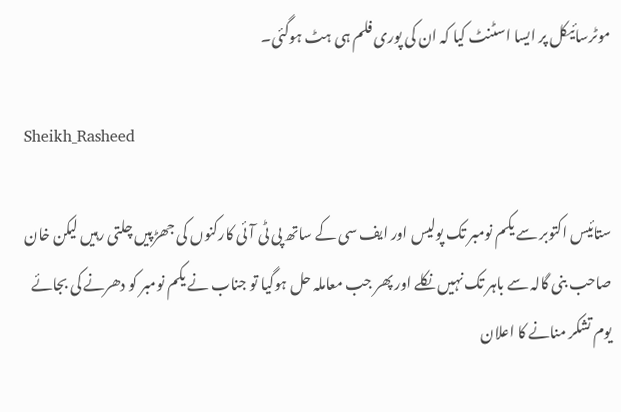موٹرسائیکل پر ایسا اسٹنٹ کیا کہ ان کی پوری فلم ہی ہٹ ہوگئی۔

Sheikh_Rasheed

ستائیس اکتوبر سے یکم نومبر تک پولیس اور ایف سی کے ساتھ پی ٹی آئی کارکنوں کی جھڑپیں چلتی رہیں لیکن خان صاحب بنی گالہ سے باہر تک نہیں نکلے اور پھر جب معاملہ حل ہوگیا تو جناب نے یکم نومبر کو دھرنے کی بجائے یوم تشکر منانے کا اعلان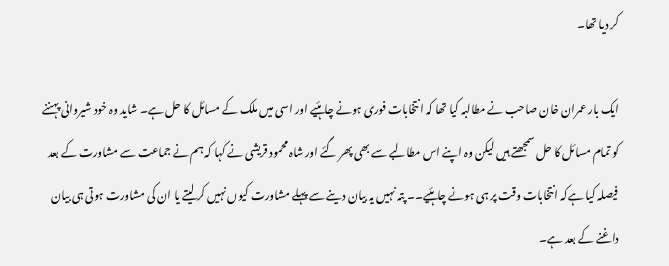کر دیا تھا۔

ایک بار عمران خان صاحب نے مطالبہ کیا تھا کہ انتخابات فوری ہونے چاہئیے اور اسی میں ملک کے مسائل کا حل ہے۔ شاید وہ خود شیروانی پہننے کو تمام مسائل کا حل سمجھتے ہیں لیکن وہ اپنے اس مطالبے سے بھی پھر گئے اور شاہ محمود قریشی نے کہا کہ ہم نے جماعت سے مشاورت کے بعد فیصلہ کیا ہےکہ انتخابات وقت پر ہی ہونے چاہئیے۔۔ پتہ نہیں یہ بیان دینے سے پہلے مشاورت کیوں نہیں کر لیتے یا ان کی مشاورت ہوتی ہی بیان داغنے کے بعد ہے۔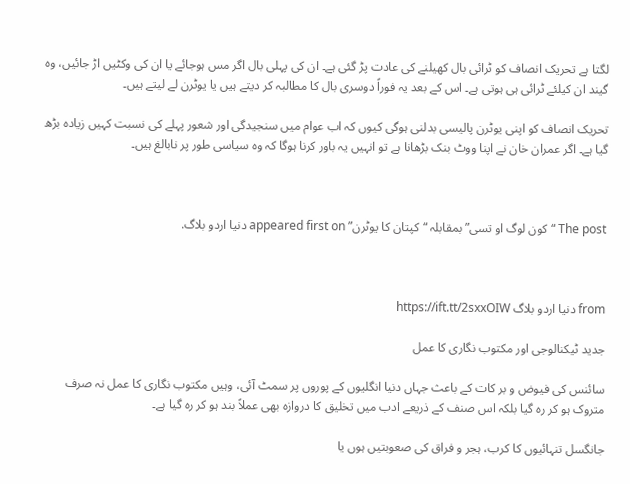لگتا ہے تحریک انصاف کو ٹرائی بال کھیلنے کی عادت پڑ گئی ہے۔ ان کی پہلی بال اگر مس ہوجائے یا ان کی وکٹیں اڑ جائیں، وہ گیند ان کیلئے ٹرائی ہی ہوتی ہے۔ اس کے بعد یہ فوراً دوسری بال کا مطالبہ کر دیتے ہیں یا یوٹرن لے لیتے ہیں۔

تحریک انصاف کو اپنی یوٹرن پالیسی بدلنی ہوگی کیوں کہ اب عوام میں سنجیدگی اور شعور پہلے کی نسبت کہیں زیادہ بڑھ گیا ہے۔ اگر عمران خان نے اپنا ووٹ بنک بڑھانا ہے تو انہیں یہ باور کرنا ہوگا کہ وہ سیاسی طور پر نابالغ ہیں۔



The post “کون لوگ او تسی” بمقابلہ “کپتان کا یوٹرن” appeared first on دنیا اردو بلاگ.



from دنیا اردو بلاگ https://ift.tt/2sxxOIW

جدید ٹیکنالوجی اور مکتوب نگاری کا عمل

سائنس کی فیوض و بر کات کے باعث جہاں دنیا انگلیوں کے پوروں پر سمٹ آئی، وہیں مکتوب نگاری کا عمل نہ صرف متروک ہو کر رہ گیا بلکہ اس صنف کے ذریعے ادب میں تخلیق کا دروازہ بھی عملاً بند ہو کر رہ گیا ہے۔

جانگسل تنہائیوں کا کرب، ہجر و فراق کی صعوبتیں ہوں یا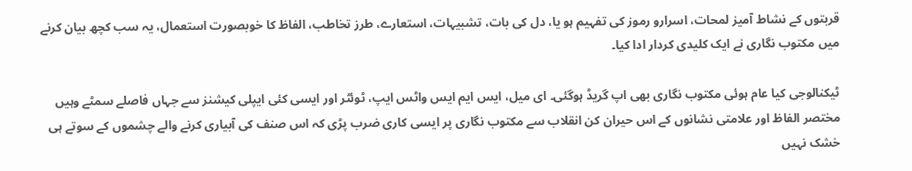قربتوں کے نشاط آمیز لمحات، اسرارو رموز کی تفہیم ہو یا، دل کی بات، تشبیہات، استعارے، طرز تخاطب، الفاظ کا خوبصورت استعمال، یہ سب کچھ بیان کرنے میں مکتوب نگاری نے ایک کلیدی کردار ادا کیا۔

ٹیکنالوجی کیا عام ہوئی مکتوب نگاری بھی اپ گریڈ ہوگئی۔ ای میل، ایس ایم ایس واٹس ایپ، ٹوئٹر اور ایسی کئی ایپلی کیشنز سے جہاں فاصلے سمٹے وہیں مختصر الفاظ اور علامتی نشانوں کے اس حیران کن انقلاب سے مکتوب نگاری پر ایسی کاری ضرب پڑی کہ اس صنف کی آبیاری کرنے والے چشموں کے سوتے ہی خشک نہیں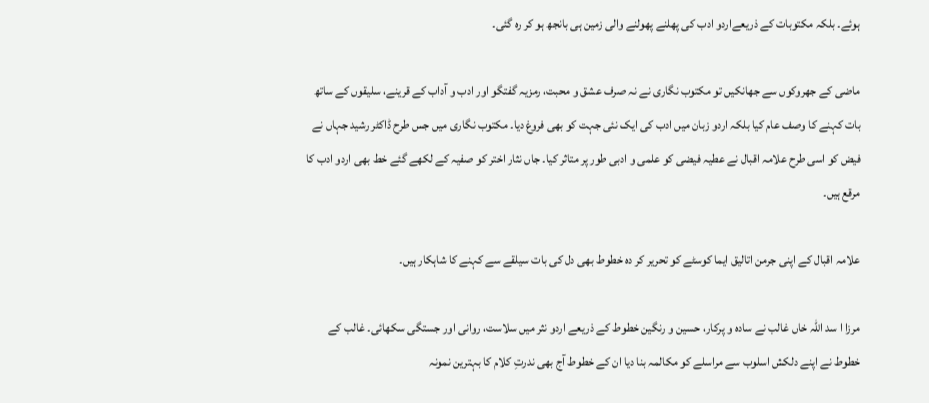ہوئے۔ بلکہ مکتوبات کے ذریعےاردو ادب کی پھلنے پھولنے والی زمین ہی بانجھ ہو کر رہ گئی۔

ماضی کے جھروکوں سے جھانکیں تو مکتوب نگاری نے نہ صرف عشق و محبت، رمزیہ گفتگو اور ادب و آداب کے قرینے، سلیقوں کے ساتھ بات کہنے کا وصف عام کیا بلکہ اردو زبان میں ادب کی ایک نئی جہت کو بھی فروغ دیا۔ مکتوب نگاری میں جس طرح ڈاکٹر رشید جہاں نے فیض کو اسی طرح علامہ اقبال نے عطیہ فیضی کو علمی و ادبی طور پر متاثر کیا۔ جاں نثار اختر کو صفیہ کے لکھے گئے خط بھی اردو ادب کا مرقع ہیں۔

علامہ اقبال کے اپنی جرمن اتالیق ایما کوسٹے کو تحریر کر دہ خطوط بھی دل کی بات سیلقے سے کہنے کا شاہکار ہیں۔

مرزا ا سد اللہ خاں غالب نے سادہ و پرکار، حسین و رنگین خطوط کے ذریعے اردو نثر میں سلاست، روانی اور جستگی سکھائی۔ غالب کے خطوط نے اپنے دلکش اسلوب سے مراسلے کو مکالمہ بنا دیا ان کے خطوط آج بھی ندرتِ کلام کا بہترین نمونہ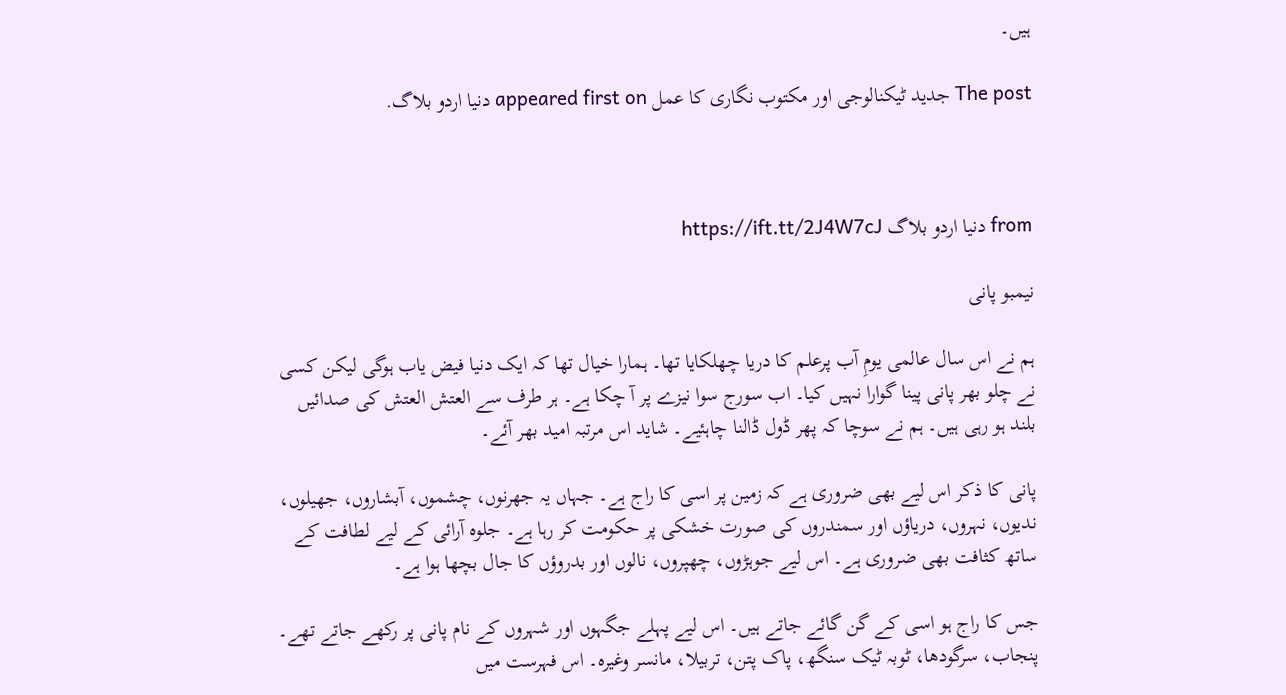ہیں۔

The post جدید ٹیکنالوجی اور مکتوب نگاری کا عمل appeared first on دنیا اردو بلاگ.



from دنیا اردو بلاگ https://ift.tt/2J4W7cJ

نیمبو پانی

ہم نے اس سال عالمی یومِ آب پرعلم کا دریا چھلکایا تھا۔ ہمارا خیال تھا کہ ایک دنیا فیض یاب ہوگی لیکن کسی نے چلو بھر پانی پینا گوارا نہیں کیا۔ اب سورج سوا نیزے پر آ چکا ہے۔ ہر طرف سے العتش العتش کی صدائیں بلند ہو رہی ہیں۔ ہم نے سوچا کہ پھر ڈول ڈالنا چاہئیے۔ شاید اس مرتبہ امید بھر آئے۔

پانی کا ذکر اس لیے بھی ضروری ہے کہ زمین پر اسی کا راج ہے۔ جہاں یہ جھرنوں، چشموں، آبشاروں، جھیلوں، ندیوں، نہروں، دریاؤں اور سمندروں کی صورت خشکی پر حکومت کر رہا ہے۔ جلوہ آرائی کے لیے لطافت کے ساتھ کثافت بھی ضروری ہے۔ اس لیے جوہڑوں، چھپروں، نالوں اور بدروؤں کا جال بچھا ہوا ہے۔

جس کا راج ہو اسی کے گن گائے جاتے ہیں۔ اس لیے پہلے جگہوں اور شہروں کے نام پانی پر رکھے جاتے تھے۔ پنجاب، سرگودھا، ٹوبہ ٹیک سنگھ، پاک پتن، تربیلا، مانسر وغیرہ۔ اس فہرست میں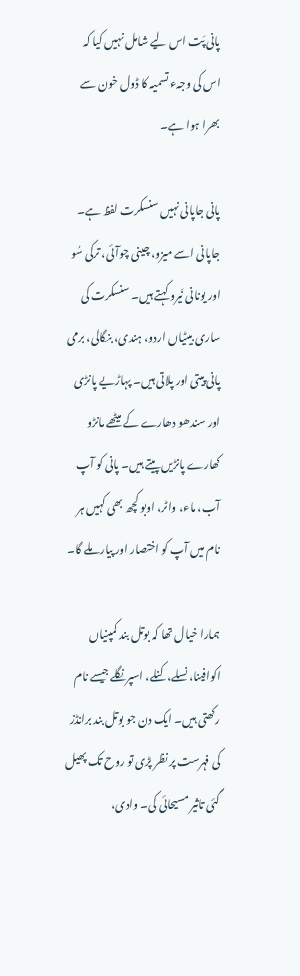پانی پَت اس لیے شامل نہیں کیا کہ اس کی وجہء تسمیہ کا ڈول خون سے بھرا ہوا ہے۔

پانی جاپانی نہیں سنسکرت لفظ ہے۔ جاپانی اسے میزو، چینی چوآئی، ترکی سُو اور یونانی نَیرو کہتے ہیں۔ سنسکرت کی ساری بیٹیاں اردو، ہندی، بنگالی، برمی پانی پیتی اور پلاتی ہیں۔ پہاڑیے پانڑی اور سندھو دھارے کے میٹھے مانڑو کھارے پانڑیں پیتے ہیں۔ پانی کو آپ آب، ماء، واٹر، اوبو کچھ بھی کہیں ہر نام میں آپ کو اختصار اور پیار ملے گا۔

ہمارا خیال تھا کہ بوتل بند کمپنیاں اکوافینا، نسلے، کنلے، اسپرنگلے جیسے نام رکھتی ہیں۔ ایک دن جو بوتل بند برانڈز کی فہرست پر نظر پڑی تو روح تک پھیل گئی تاثیر مسیحائی کی۔ وادی،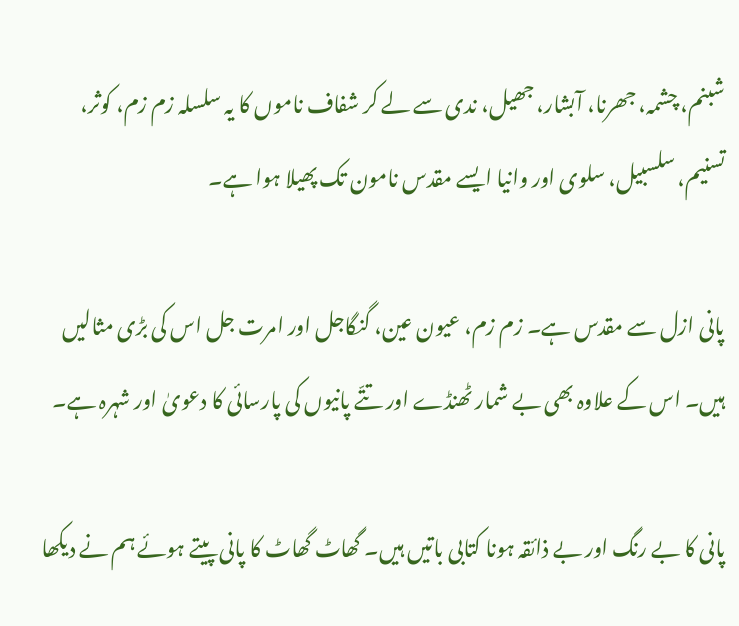شبنم، چشمہ، جھرنا، آبشار، جھیل، ندی سے لے کر شفاف ناموں کا یہ سلسلہ زم زم، کوثر، تسنیم، سلسبیل، سلوی اور وانیا ایسے مقدس نامون تک پھیلا ہوا ہے۔

پانی ازل سے مقدس ہے۔ زم زم، عیون عین، گنگاجل اور امرت جل اس کی بڑی مثالیں ہیں۔ اس کے علاوہ بھی بے شمار ٹھنڈے اور تتّے پانیوں کی پارسائی کا دعویٰ اور شہرہ ہے۔

پانی کا بے رنگ اور بے ذائقہ ہونا کتابی باتیں ہیں۔ گھاٹ گھاٹ کا پانی پیتے ہوئے ہم نے دیکھا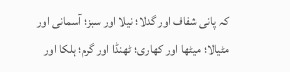کہ پانی شفاف اور گدلا؛ نیلا اور سبز؛ آسمانی اور مٹیالا؛ میٹھا اور کھاری؛ ٹھنڈا اور گرم؛ ہلکا اور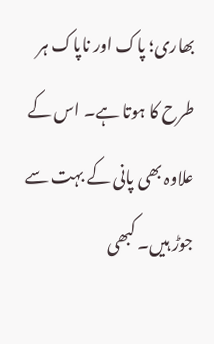بھاری؛ پاک اور ناپاک ہر طرح کا ہوتا ہے۔ اس کے علاوہ بھی پانی کے بہت سے جوڑ ہیں۔ کبھی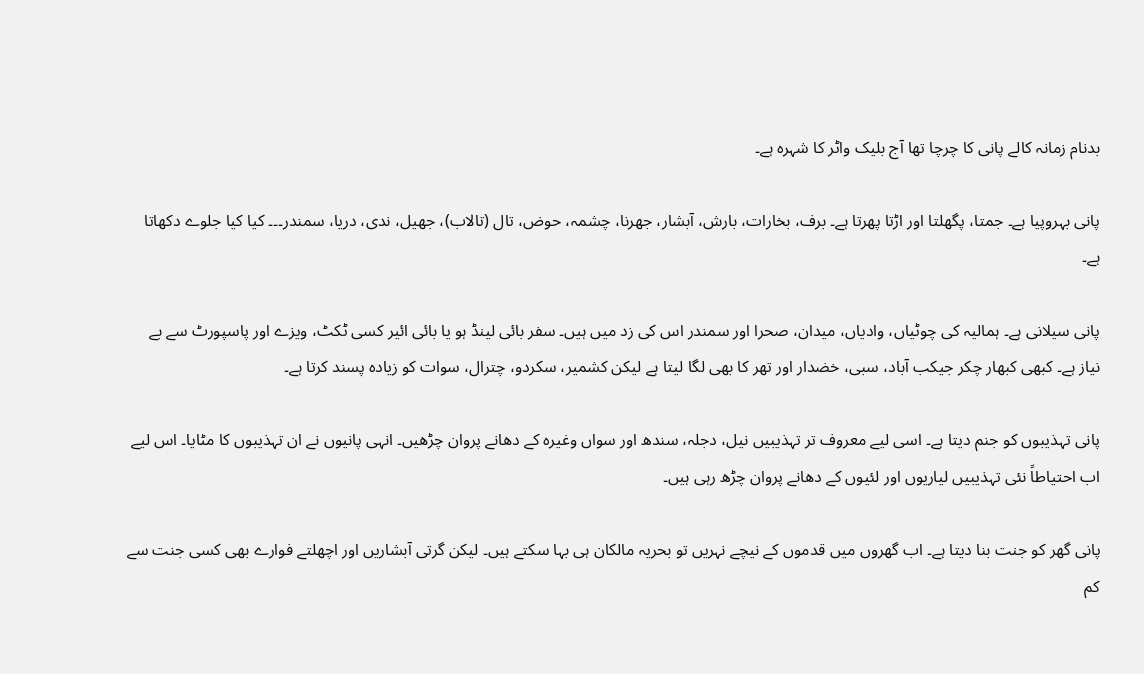بدنام زمانہ کالے پانی کا چرچا تھا آج بلیک واٹر کا شہرہ ہے۔

پانی بہروپیا ہے۔ جمتا، پگھلتا اور اڑتا پھرتا ہے۔ برف، بخارات، بارش، آبشار، جھرنا، چشمہ، حوض، تال (تالاب)، جھیل، ندی، دریا، سمندر۔۔۔ کیا کیا جلوے دکھاتا ہے۔

پانی سیلانی ہے۔ ہمالیہ کی چوٹیاں، وادیاں، میدان، صحرا اور سمندر اس کی زد میں ہیں۔ سفر بائی لینڈ ہو یا بائی ائیر کسی ٹکٹ، ویزے اور پاسپورٹ سے بے نیاز ہے۔ کبھی کبھار چکر جیکب آباد، سبی، خضدار اور تھر کا بھی لگا لیتا ہے لیکن کشمیر، سکردو، چترال، سوات کو زیادہ پسند کرتا ہے۔

پانی تہذیبوں کو جنم دیتا ہے۔ اسی لیے معروف تر تہذیبیں نیل، دجلہ، سندھ اور سواں وغیرہ کے دھانے پروان چڑھیں۔ انہی پانیوں نے ان تہذیبوں کا مٹایا۔ اس لیے اب احتیاطاً نئی تہذیبیں لیاریوں اور لئیوں کے دھانے پروان چڑھ رہی ہیں۔

پانی گھر کو جنت بنا دیتا ہے۔ اب گھروں میں قدموں کے نیچے نہریں تو بحریہ مالکان ہی بہا سکتے ہیں۔ لیکن گرتی آبشاریں اور اچھلتے فوارے بھی کسی جنت سے کم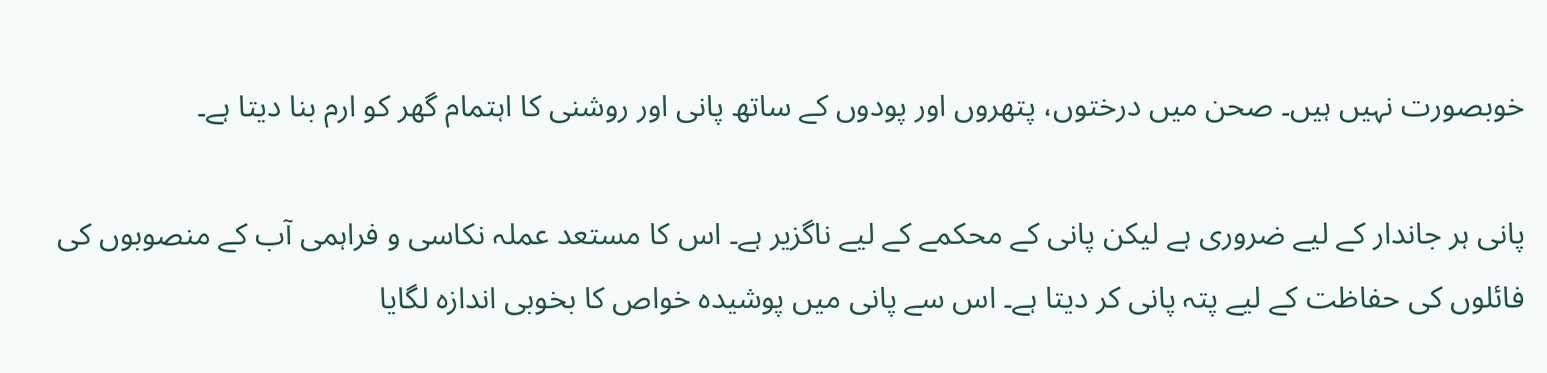خوبصورت نہیں ہیں۔ صحن میں درختوں، پتھروں اور پودوں کے ساتھ پانی اور روشنی کا اہتمام گھر کو ارم بنا دیتا ہے۔

پانی ہر جاندار کے لیے ضروری ہے لیکن پانی کے محکمے کے لیے ناگزیر ہے۔ اس کا مستعد عملہ نکاسی و فراہمی آب کے منصوبوں کی فائلوں کی حفاظت کے لیے پتہ پانی کر دیتا ہے۔ اس سے پانی میں پوشیدہ خواص کا بخوبی اندازہ لگایا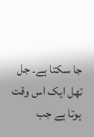جا سکتا ہے۔ جل تھل ایک اس وقت ہوتا ہے جب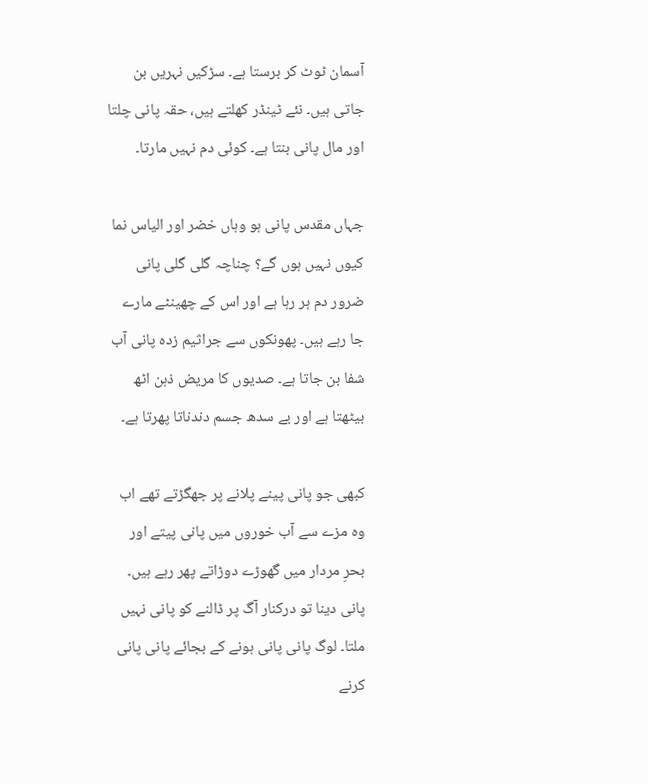آسمان ٹوٹ کر برستا ہے۔ سڑکیں نہریں بن جاتی ہیں۔ نئے ٹینڈر کھلتے ہیں، حقہ پانی چلتا اور مال پانی بنتا ہے۔ کوئی دم نہیں مارتا۔

جہاں مقدس پانی ہو وہاں خضر اور الیاس نما کیوں نہیں ہوں گے؟ چناچہ گلی گلی پانی ضرور دم ہر رہا ہے اور اس کے چھینٹے مارے جا رہے ہیں۔ پھونکوں سے جراثیم زدہ پانی آب شفا بن جاتا ہے۔ صدیوں کا مریض ذہن اٹھ بیٹھتا ہے اور بے سدھ جسم دندناتا پھرتا ہے۔

کبھی جو پانی پینے پلانے پر جھگڑتے تھے اب وہ مزے سے آب خوروں میں پانی پیتے اور بحرِ مردار میں گھوڑے دوڑاتے پھر رہے ہیں۔ پانی دینا تو درکنار آگ پر ڈالنے کو پانی نہیں ملتا۔ لوگ پانی پانی ہونے کے بجائے پانی پانی کرنے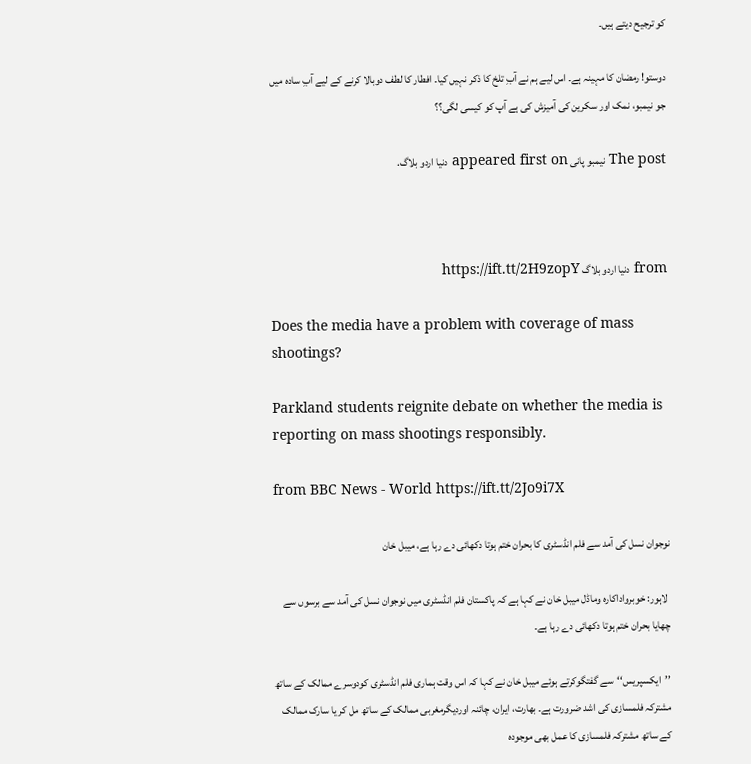کو ترجیح دیتے ہیں۔

دوستو! رمضان کا مہینہ ہے۔ اس لیے ہم نے آبِ تلخ کا ذکر نہیں کیا۔ افطار کا لطف دوبالا کرنے کے لیے آبِ سادہ میں جو نیمبو، نمک اور سکرین کی آمیزش کی ہے آپ کو کیسی لگی؟؟

The post نیمبو پانی appeared first on دنیا اردو بلاگ.



from دنیا اردو بلاگ https://ift.tt/2H9zopY

Does the media have a problem with coverage of mass shootings?

Parkland students reignite debate on whether the media is reporting on mass shootings responsibly.

from BBC News - World https://ift.tt/2Jo9i7X

نوجوان نسل کی آمد سے فلم انڈسٹری کا بحران ختم ہوتا دکھائی دے رہا ہے، میبل خان

 لاہور: خوبرواداکارہ وماڈل میبل خان نے کہا ہے کہ پاکستان فلم انڈسٹری میں نوجوان نسل کی آمد سے برسوں سے چھایا بحران ختم ہوتا دکھائی دے رہا ہے۔

’’ایکسپریس‘‘سے گفتگوکرتے ہوئے میبل خان نے کہا کہ اس وقت ہماری فلم انڈسٹری کودوسرے ممالک کے ساتھ مشترکہ فلمسازی کی اشد ضرورت ہے۔ بھارت، ایران، چائنہ اوردیگرمغربی ممالک کے ساتھ مل کر یا سارک ممالک کے ساتھ مشترکہ فلمسازی کا عمل بھی موجودہ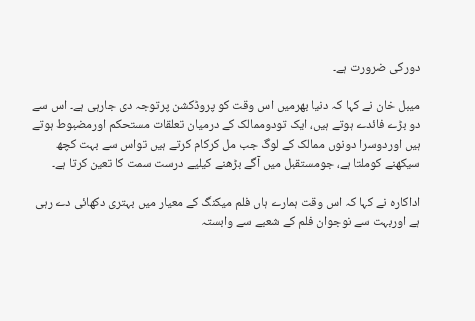دورکی ضرورت ہے۔

میبل خان نے کہا کہ دنیا بھرمیں اس وقت کو پروڈکشن پرتوجہ دی جارہی ہے۔ اس سے دو بڑے فائدے ہوتے ہیں، ایک تودوممالک کے درمیان تعلقات مستحکم اورمضبوط ہوتے ہیں اوردوسرا دونوں ممالک کے لوگ جب مل کرکام کرتے ہیں تواس سے بہت کچھ سیکھنے کوملتا ہے، جومستقبل میں آگے بڑھنے کیلیے درست سمت کا تعین کرتا ہے۔

اداکارہ نے کہا کہ اس وقت ہمارے ہاں فلم میکنگ کے معیار میں بہتری دکھائی دے رہی ہے اوربہت سے نوجوان فلم کے شعبے سے وابستہ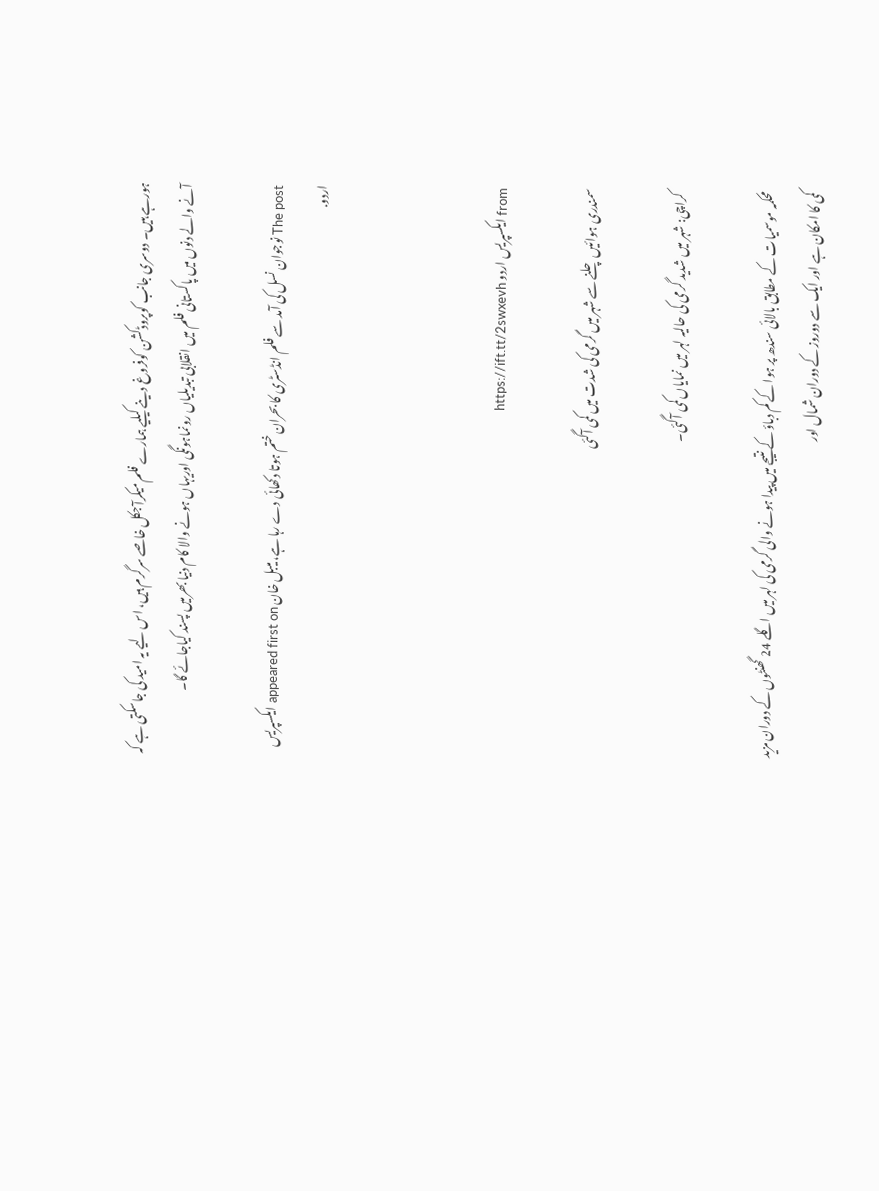ہورہے ہیں۔ دوسری جانب کوپروڈکشن کوفروغ دینے کیلیے ہمارے فلم میکرآجکل خاصے سرگرم ہیں، اس لیے یہ امید کی جاسکتی ہے کہ آنے والے دنوں میں پاکستانی فلم میں انقلابی تبدیلیاں رونماہونگی اوریہاں ہونے والا کام دنیا بھرمیں پسند کیاجائے گا۔

The post نوجوان نسل کی آمد سے فلم انڈسٹری کا بحران ختم ہوتا دکھائی دے رہا ہے، میبل خان appeared first on ایکسپریس اردو.



from ایکسپریس اردو https://ift.tt/2swxevh

سمندری ہوائیں چلنے سے شہر میں گرمی کی شدت میں کمی آگئی

 کراچی: شہر میں شدید گرمی کی حالیہ لہر میں نمایاں کمی آگئی۔

محکمہ موسمیات کے مطابق بالائی سندھ پر ہوا کے کم دباؤ کے نتیجے میں پیدا ہونے والی گرمی کی لہر میں اگلے 24 گھنٹوں کے دوران مزید کمی کا امکان ہے اور ایک سے دوروز کے دوران شمال اور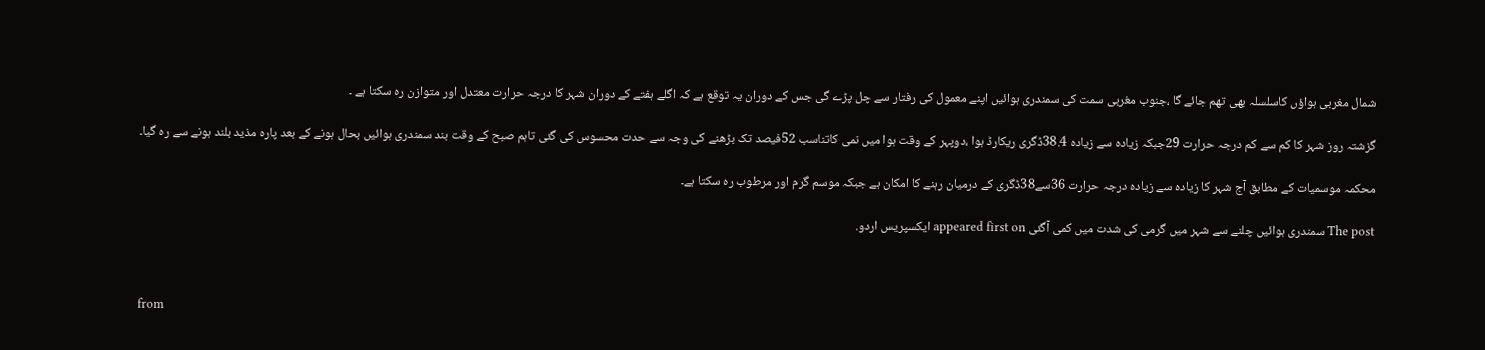شمال مغربی ہواؤں کاسلسلہ بھی تھم جائے گا ،جنوب مغربی سمت کی سمندری ہوائیں اپنے معمول کی رفتار سے چل پڑے گی جس کے دوران یہ توقع ہے کہ اگلے ہفتے کے دوران شہر کا درجہ حرارت معتدل اور متوازن رہ سکتا ہے ۔

گزشتہ روز شہر کا کم سے کم درجہ حرارت 29جبکہ زیادہ سے زیادہ 38.4ڈگری ریکارڈ ہوا ،دوپہر کے وقت ہوا میں نمی کاتناسب 52فیصد تک بڑھنے کی وجہ سے حدت محسوس کی گئی تاہم صبح کے وقت بند سمندری ہوائیں بحال ہونے کے بعد پارہ مذید بلند ہونے سے رہ گیا۔

محکمہ موسمیات کے مطابق آج شہر کا زیادہ سے زیادہ درجہ حرارت 36سے38ڈگری کے درمیان رہنے کا امکان ہے جبکہ موسم گرم اور مرطوب رہ سکتا ہے۔

The post سمندری ہوائیں چلنے سے شہر میں گرمی کی شدت میں کمی آگئی appeared first on ایکسپریس اردو.



from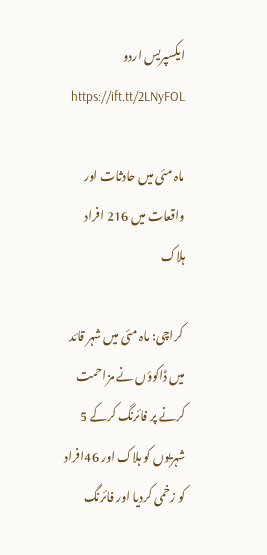ایکسپریس اردو https://ift.tt/2LNyFOL

ماہ مئی میں حادثات اور واقعات میں 216 افراد ہلاک

 کراچی: ماہ مئی میں شہر قائد میں ڈاکوؤں نے مزاحمت کرنے پر فائرنگ کرکے 5 شہریوں کو ہلاک اور 46افراد کو زخمی کردیا اور فائرنگ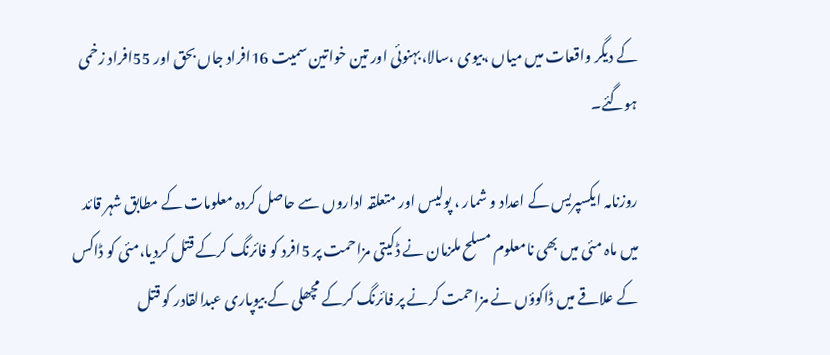کے دیگر واقعات میں میاں ،بیوی ،سالا،بہنوئی اور تین خواتین سمیت 16افراد جاں بحق اور 55افراد زخمی ہوگئے۔

روزنامہ ایکسپریس کے اعداد و شمار ، پولیس اور متعلقہ اداروں سے حاصل کردہ معلومات کے مطابق شہر قائد میں ماہ مئی میں بھی نامعلوم مسلح ملزمان نے ڈکیتی مزاحمت پر 5افرد کو فائرنگ کرکے قتل کردیا،مئی کو ڈاکس کے علاقے میں ڈاکوؤں نے مزاحمت کرنے پر فائرنگ کرکے مچھلی کے بیوپاری عبدالقادر کو قتل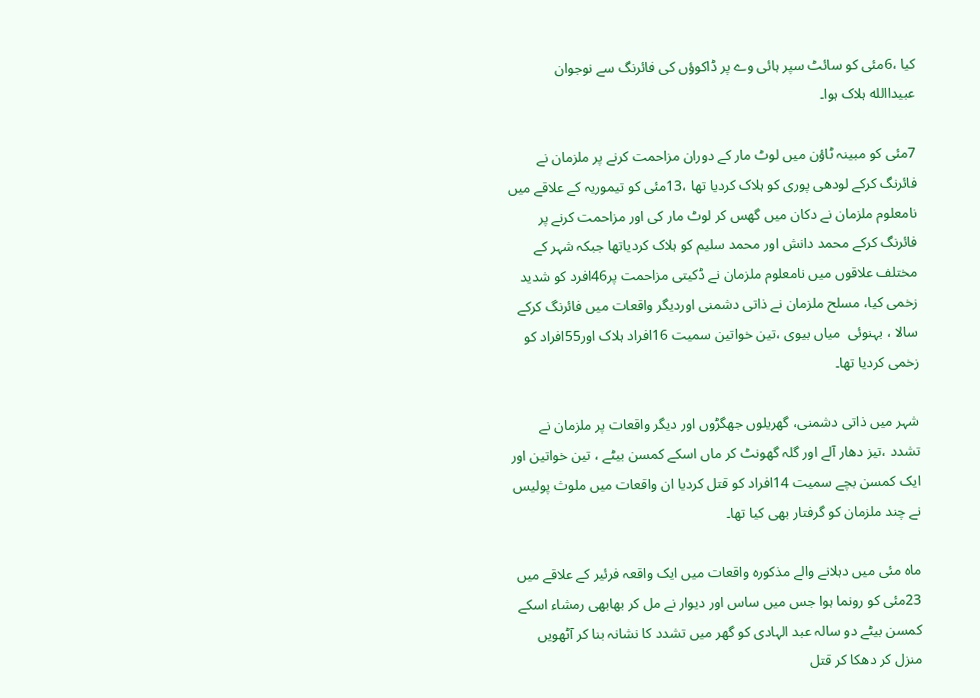کیا ،6مئی کو سائٹ سپر ہائی وے پر ڈاکوؤں کی فائرنگ سے نوجوان عبیداالله ہلاک ہوا۔

7مئی کو مبینہ ٹاؤن میں لوٹ مار کے دوران مزاحمت کرنے پر ملزمان نے فائرنگ کرکے لودھی پوری کو ہلاک کردیا تھا ،13مئی کو تیموریہ کے علاقے میں نامعلوم ملزمان نے دکان میں گھس کر لوٹ مار کی اور مزاحمت کرنے پر فائرنگ کرکے محمد دانش اور محمد سلیم کو ہلاک کردیاتھا جبکہ شہر کے مختلف علاقوں میں نامعلوم ملزمان نے ڈکیتی مزاحمت پر46افرد کو شدید زخمی کیا، مسلح ملزمان نے ذاتی دشمنی اوردیگر واقعات میں فائرنگ کرکے سالا ، بہنوئی  میاں بیوی ،تین خواتین سمیت 16افراد ہلاک اور55افراد کو زخمی کردیا تھا۔

شہر میں ذاتی دشمنی، گھریلوں جھگڑوں اور دیگر واقعات پر ملزمان نے تشدد ،تیز دھار آلے اور گلہ گھونٹ کر ماں اسکے کمسن بیٹے ، تین خواتین اور ایک کمسن بچے سمیت 14افراد کو قتل کردیا ان واقعات میں ملوث پولیس نے چند ملزمان کو گرفتار بھی کیا تھا۔

ماہ مئی میں دہلانے والے مذکورہ واقعات میں ایک واقعہ فرئیر کے علاقے میں 23مئی کو رونما ہوا جس میں ساس اور دیوار نے مل کر بھابھی رمشاء اسکے کمسن بیٹے دو سالہ عبد الہادی کو گھر میں تشدد کا نشانہ بنا کر آٹھویں منزل کر دھکا کر قتل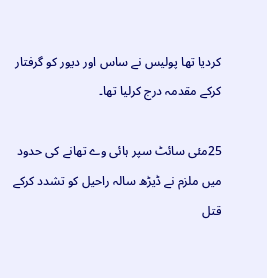کردیا تھا پولیس نے ساس اور دیور کو گرفتار کرکے مقدمہ درج کرلیا تھا۔

25مئی سائٹ سپر ہائی وے تھانے کی حدود میں ملزم نے ڈیڑھ سالہ راحیل کو تشدد کرکے قتل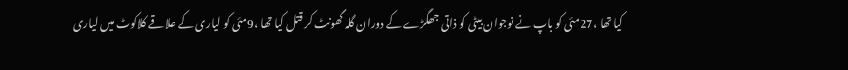کیا تھا ،27مئی کو باپ نے نوجوان بیٹی کو ذاتی جھگڑے کے دوران گلہ گھونٹ کر قتل کیا تھا ،9مئی کو لیاری کے علاقے کلاکوٹ میں لیاری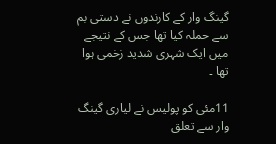گینگ وار کے کارندوں نے دستی بم سے حملہ کیا تھا جس کے نتیجے میں ایک شہری شدید زخمی ہوا تھا ۔

11مئی کو پولیس نے لیاری گینگ وار سے تعلق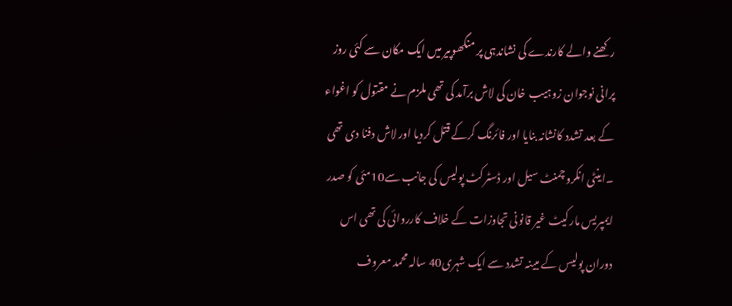رکھنے والے کارندے کی نشاندہی پر منگھوپیر میں ایک مکان سے کئی روز پرانی نوجوان زوہیب خان کی لاش برآمد کی تھی ملزم نے مقتول کو اغواء کے بعد تشدد کانشانہ بنایا اور فائرنگ کرکے قتل کردیا اور لاش دفنا دی تھی ۔اینٹی انکروچمنٹ سیل اور ڈسٹرکٹ پولیس کی جانب سے10مئی کو صدر ایمپریس مارکیٹ غیر قانونی تجاوزات کے خلاف کارروائی کی تھی اس دوران پولیس کے مبینہ تشدد سے ایک شہری40 سالہ محمد معروف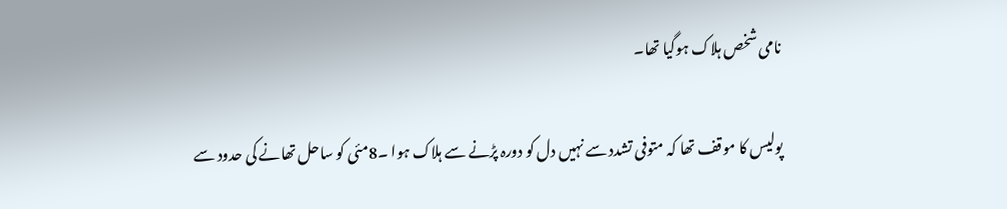نامی شخص ہلاک ہوگیا تھا۔

پولیس کا موقف تھا کہ متوفی تشدد سے نہیں دل کو دورہ پڑنے سے ہلاک ہوا ۔8مئی کو ساحل تھانے کی حدود سے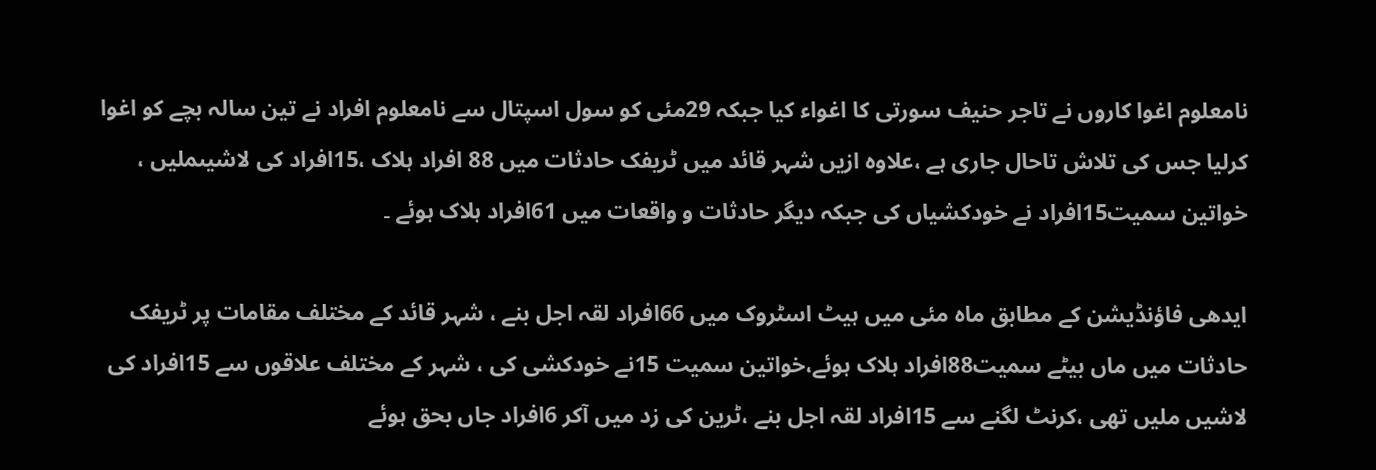نامعلوم اغوا کاروں نے تاجر حنیف سورتی کا اغواء کیا جبکہ 29مئی کو سول اسپتال سے نامعلوم افراد نے تین سالہ بچے کو اغوا کرلیا جس کی تلاش تاحال جاری ہے ،علاوہ ازیں شہر قائد میں ٹریفک حادثات میں 88 افراد ہلاک ،15افراد کی لاشیںملیں ، خواتین سمیت15افراد نے خودکشیاں کی جبکہ دیگر حادثات و واقعات میں 61افراد ہلاک ہوئے ۔

ایدھی فاؤنڈیشن کے مطابق ماہ مئی میں ہیٹ اسٹروک میں 66افراد لقہ اجل بنے ، شہر قائد کے مختلف مقامات پر ٹریفک حادثات میں ماں بیٹے سمیت88افراد ہلاک ہوئے،خواتین سمیت 15نے خودکشی کی ، شہر کے مختلف علاقوں سے 15افراد کی لاشیں ملیں تھی ،کرنٹ لگنے سے 15افراد لقہ اجل بنے ،ٹرین کی زد میں آکر 6افراد جاں بحق ہوئے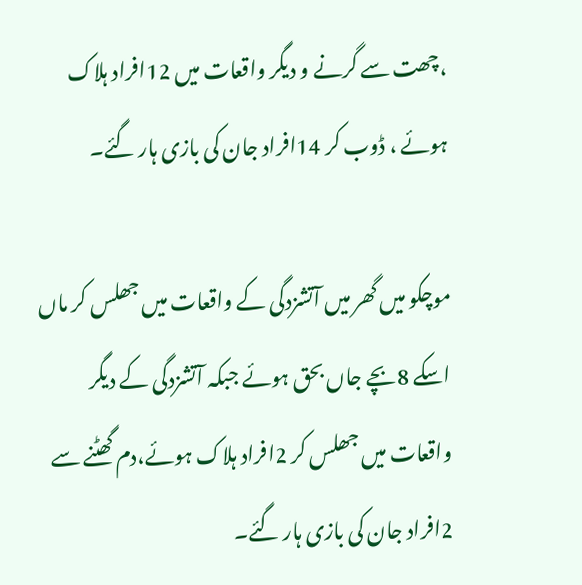،چھت سے گرنے و دیگر واقعات میں 12افراد ہلاک ہوئے ، ڈوب کر 14افراد جان کی بازی ہار گئے۔

موچکو میں گھر میں آتشزدگی کے واقعات میں جھلس کر ماں اسکے 8بچے جاں بحق ہوئے جبکہ آتشزدگی کے دیگر واقعات میں جھلس کر 2افراد ہلاک ہوئے،دم گھٹنے سے 2افراد جان کی بازی ہار گئے۔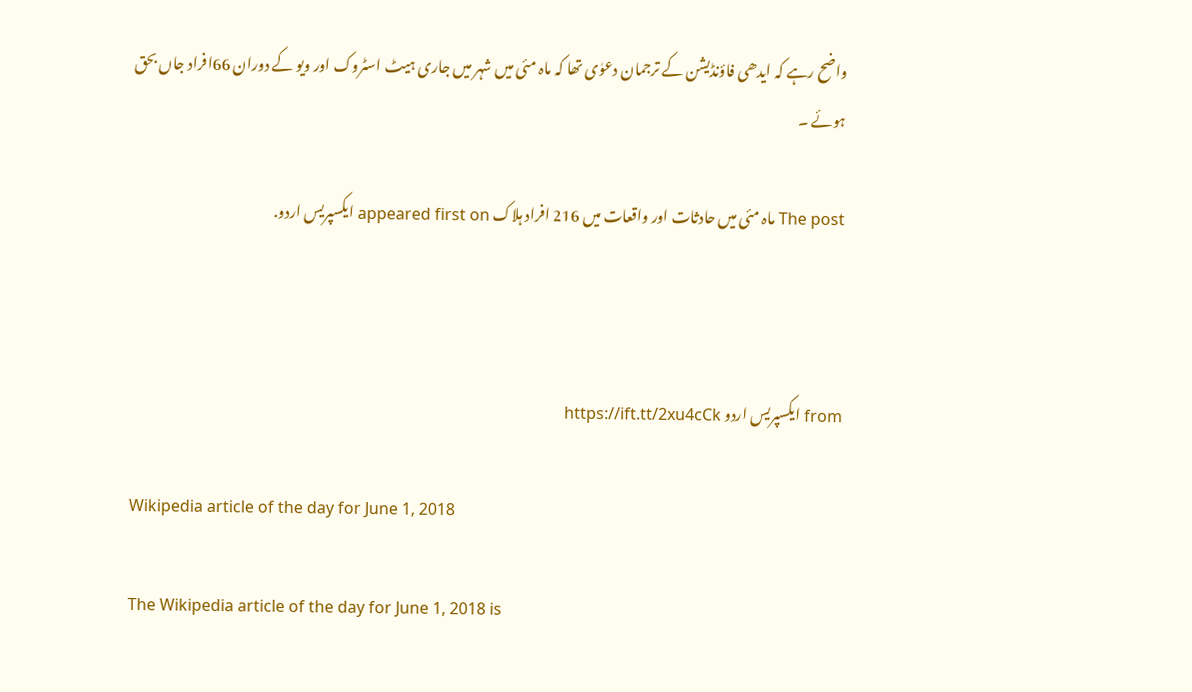واضح رہے کہ ایدھی فاؤنڈیشن کے ترجمان دعوٰی تھا کہ ماہ مئی میں شہر میں جاری ہیٹ اسٹروک اور ویو کے دوران 66افراد جاں بحق ہوئے ۔

The post ماہ مئی میں حادثات اور واقعات میں 216 افراد ہلاک appeared first on ایکسپریس اردو.



from ایکسپریس اردو https://ift.tt/2xu4cCk

Wikipedia article of the day for June 1, 2018

The Wikipedia article of the day for June 1, 2018 is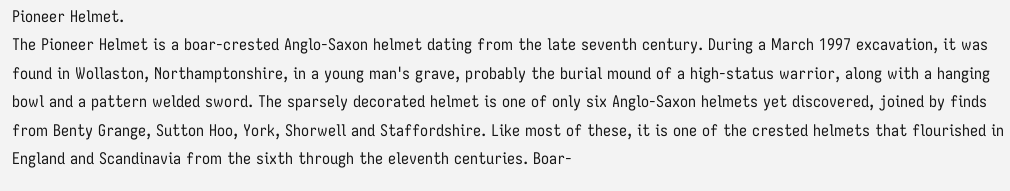Pioneer Helmet.
The Pioneer Helmet is a boar-crested Anglo-Saxon helmet dating from the late seventh century. During a March 1997 excavation, it was found in Wollaston, Northamptonshire, in a young man's grave, probably the burial mound of a high-status warrior, along with a hanging bowl and a pattern welded sword. The sparsely decorated helmet is one of only six Anglo-Saxon helmets yet discovered, joined by finds from Benty Grange, Sutton Hoo, York, Shorwell and Staffordshire. Like most of these, it is one of the crested helmets that flourished in England and Scandinavia from the sixth through the eleventh centuries. Boar-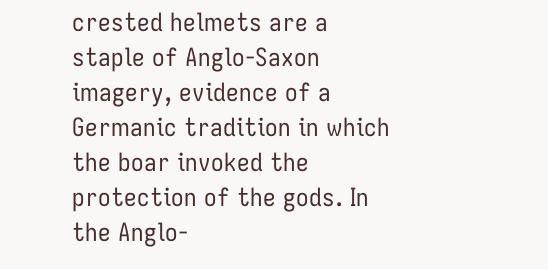crested helmets are a staple of Anglo-Saxon imagery, evidence of a Germanic tradition in which the boar invoked the protection of the gods. In the Anglo-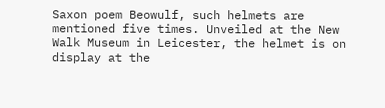Saxon poem Beowulf, such helmets are mentioned five times. Unveiled at the New Walk Museum in Leicester, the helmet is on display at the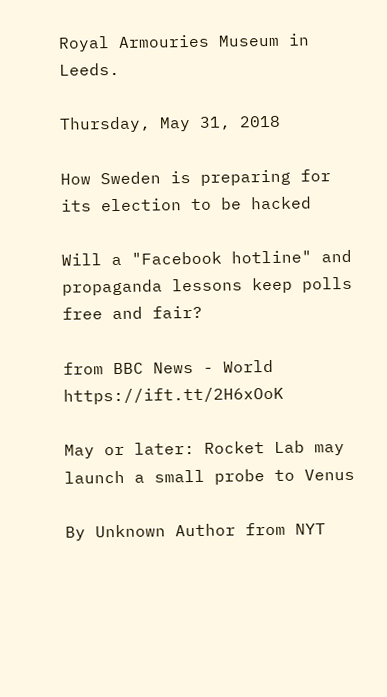Royal Armouries Museum in Leeds.

Thursday, May 31, 2018

How Sweden is preparing for its election to be hacked

Will a "Facebook hotline" and propaganda lessons keep polls free and fair?

from BBC News - World https://ift.tt/2H6xOoK

May or later: Rocket Lab may launch a small probe to Venus

By Unknown Author from NYT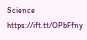Science https://ift.tt/OPbFfny